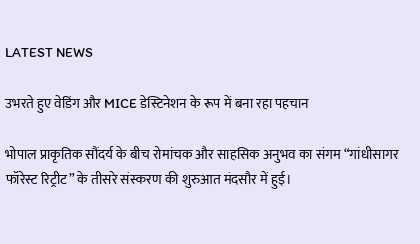LATEST NEWS

उभरते हुए वेडिंग और MICE डेस्टिनेशन के रूप में बना रहा पहचान

भोपाल प्राकृतिक सौंदर्य के बीच रोमांचक और साहसिक अनुभव का संगम “गांधीसागर फॉरेस्ट रिट्रीट” के तीसरे संस्करण की शुरुआत मंदसौर में हुई।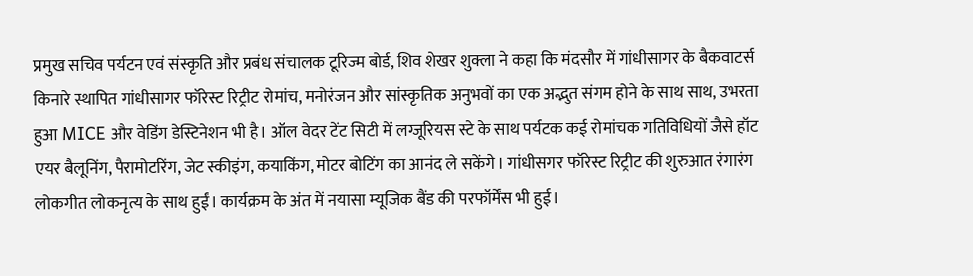प्रमुख सचिव पर्यटन एवं संस्कृति और प्रबंध संचालक टूरिज्म बोर्ड, शिव शेखर शुक्ला ने कहा कि मंदसौर में गांधीसागर के बैकवाटर्स किनारे स्थापित गांधीसागर फॉरेस्ट रिट्रीट रोमांच, मनोरंजन और सांस्कृतिक अनुभवों का एक अद्भुत संगम होने के साथ साथ, उभरता हुआ MICE और वेडिंग डेस्टिनेशन भी है। ऑल वेदर टेंट सिटी में लग्जूरियस स्टे के साथ पर्यटक कई रोमांचक गतिविधियों जैसे हॉट एयर बैलूनिंग, पैरामोटरिंग, जेट स्कीइंग, कयाकिंग, मोटर बोटिंग का आनंद ले सकेंगे। गांधीसगर फॉरेस्ट रिट्रीट की शुरुआत रंगारंग लोकगीत लोकनृत्य के साथ हुईं। कार्यक्रम के अंत में नयासा म्यूजिक बैंड की परफॉर्मेंस भी हुई।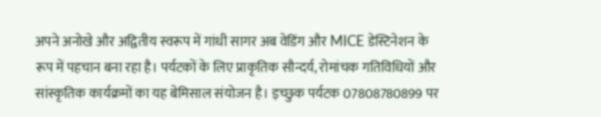अपने अनोखे और अद्वितीय स्वरूप में गांधी सागर अब वेडिंग और MICE डेस्टिनेशन के रूप में पहचान बना रहा है। पर्यटकों के लिए प्राकृतिक सौन्दर्य, रोमांचक गतिविधियों और सांस्कृतिक कार्यक्रमों का यह बेमिसाल संयोजन है। इच्छुक पर्यटक 07808780899 पर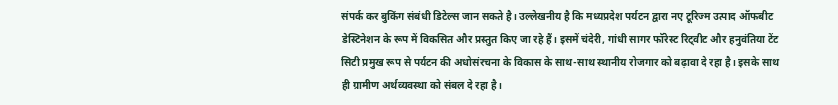संपर्क कर बुकिंग संबंधी डिटेल्स जान सकते है। उल्लेखनीय है कि मध्यप्रदेश पर्यटन द्वारा नए टूरिज्म उत्पाद ऑफबीट डेस्टिनेशन के रूप में विकसित और प्रस्तुत किए जा रहे हैं। इसमें चंदेरी, गांधी सागर फॉरेस्ट रिट्वीट और हनुवंतिया टेंट सिटी प्रमुख रूप से पर्यटन की अधोसंरचना के विकास के साथ-साथ स्थानीय रोजगार को बढ़ावा दे रहा है। इसके साथ ही ग्रामीण अर्थव्यवस्था को संबल दे रहा है।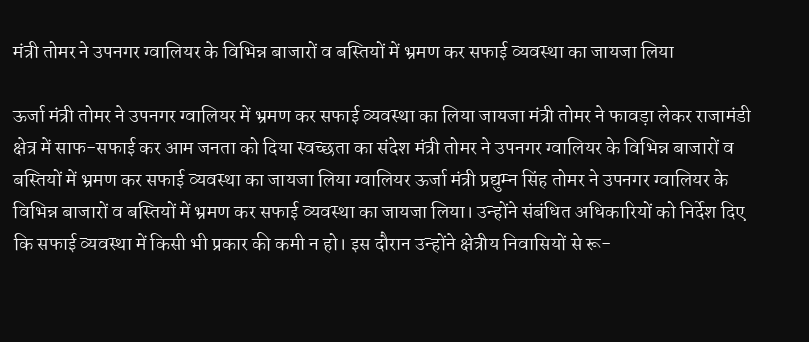मंत्री तोमर ने उपनगर ग्वालियर के विभिन्न बाजारों व बस्तियों में भ्रमण कर सफाई व्यवस्था का जायजा लिया

ऊर्जा मंत्री तोमर ने उपनगर ग्वालियर में भ्रमण कर सफाई व्यवस्था का लिया जायजा मंत्री तोमर ने फावड़ा लेकर राजामंडी क्षेत्र में साफ-सफाई कर आम जनता को दिया स्वच्छता का संदेश मंत्री तोमर ने उपनगर ग्वालियर के विभिन्न बाजारों व बस्तियों में भ्रमण कर सफाई व्यवस्था का जायजा लिया ग्वालियर ऊर्जा मंत्री प्रद्युम्न सिंह तोमर ने उपनगर ग्वालियर के विभिन्न बाजारों व बस्तियों में भ्रमण कर सफाई व्यवस्था का जायजा लिया। उन्होंने संबंधित अधिकारियों को निर्देश दिए कि सफाई व्यवस्था में किसी भी प्रकार की कमी न हो। इस दौरान उन्होंने क्षेत्रीय निवासियों से रू-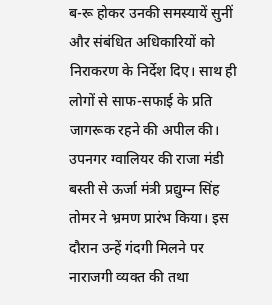ब-रू होकर उनकी समस्यायें सुनीं और संबंधित अधिकारियों को निराकरण के निर्देश दिए। साथ ही लोगों से साफ-सफाई के प्रति जागरूक रहने की अपील की। उपनगर ग्वालियर की राजा मंडी बस्ती से ऊर्जा मंत्री प्रद्युम्न सिंह तोमर ने भ्रमण प्रारंभ किया। इस दौरान उन्हें गंदगी मिलने पर नाराजगी व्यक्त की तथा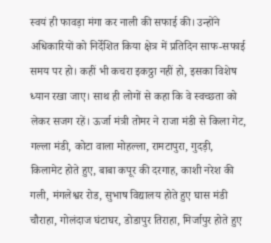स्वयं ही फावड़ा मंगा कर नाली की सफाई की। उन्होंने अधिकारियों को निर्देशित किया क्षेत्र में प्रतिदिन साफ-सफाई समय पर हो। कहीं भी कचरा इकठ्ठा नहीं हो, इसका विशेष ध्यान रखा जाए। साथ ही लोगों से कहा कि वे स्वच्छता को लेकर सजग रहें। ऊर्जा मंत्री तोमर ने राजा मंडी से किला गेट, गल्ला मंडी, कोटा वाला मोहल्ला, रामटापुरा, गुदड़ी, किलामेट होते हुए, बाबा कपूर की दरगाह, काशी नरेश की गली, मंगलेश्वर रोड, सुभाष विद्यालय होते हुए घास मंडी चौराहा, गोलंदाज घंटाघर, डोडापुर तिराहा, मिर्जापुर होते हुए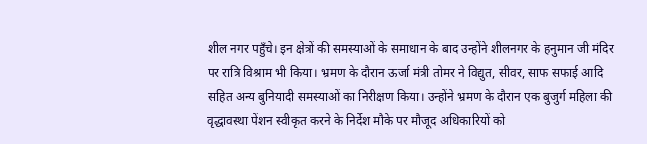शील नगर पहुँचे। इन क्षेत्रों की समस्याओं के समाधान के बाद उन्होंने शीलनगर के हनुमान जी मंदिर पर रात्रि विश्राम भी किया। भ्रमण के दौरान ऊर्जा मंत्री तोमर ने विद्युत, सीवर, साफ सफाई आदि सहित अन्य बुनियादी समस्याओं का निरीक्षण किया। उन्होंने भ्रमण के दौरान एक बुजुर्ग महिला की वृद्धावस्था पेंशन स्वीकृत करने के निर्देश मौके पर मौजूद अधिकारियों को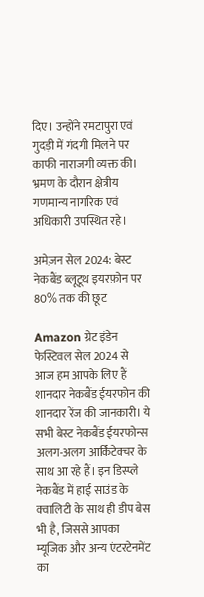दिए। उन्होंने रमटापुरा एवं गुदड़ी में गंदगी मिलने पर काफी नाराजगी व्यक्त की। भ्रमण के दौरान क्षेत्रीय गणमान्य नागरिक एवं अधिकारी उपस्थित रहे।

अमेज़न सेल 2024: बेस्ट नेकबैंड ब्लूटूथ इयरफ़ोन पर 80% तक की छूट

Amazon ग्रेट इंडेन फेस्टिवल सेल 2024 से आज हम आपके लिए हैं शानदार नेकबैंड ईयरफोन की शानदार रेंज की जानकारी। ये सभी बेस्ट नेकबैंड ईयरफोन्स अलग-अलग आर्किटेक्चर के साथ आ रहे हैं। इन डिस्प्ले नेकबैंड में हाई साउंड के क्वालिटी के साथ ही डीप बेस भी है, जिससे आपका म्यूजिक और अन्य एंटरटेनमेंट का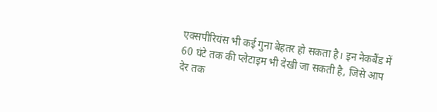एक्सपीरियंस भी कई गुना बेहतर हो सकता है। इन नेकबैंड में 60 घंटे तक की प्लेटाइम भी देखी जा सकती है, जिसे आप देर तक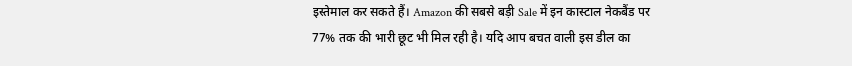इस्तेमाल कर सकते हैं। Amazon की सबसे बड़ी Sale में इन कास्टाल नेकबैंड पर 77% तक की भारी छूट भी मिल रही है। यदि आप बचत वाली इस डील का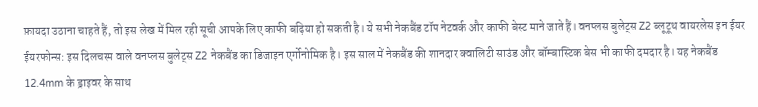फ़ायदा उठाना चाहते हैं, तो इस लेख में मिल रही सूची आपके लिए काफी बढ़िया हो सकती है। ये सभी नेकबैंड टॉप नेटवर्क और काफी बेस्ट माने जाते हैं। वनप्लस बुलेट्स Z2 ब्लूटूथ वायरलेस इन ईयर ईयरफोन्स: इस दिलचस्प वाले वनप्लस बुलेट्स Z2 नेकबैंड का डिजाइन एर्गोनोमिक है। इस साल में नेकबैंड की शानदार क्वालिटी साउंड और बॉम्बास्टिक बेस भी काफी दमदार है। यह नेकबैंड 12.4mm के ड्राइवर के साथ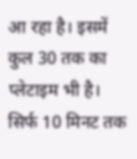आ रहा है। इसमें कुल 30 तक का प्लेटाइम भी है। सिर्फ 10 मिनट तक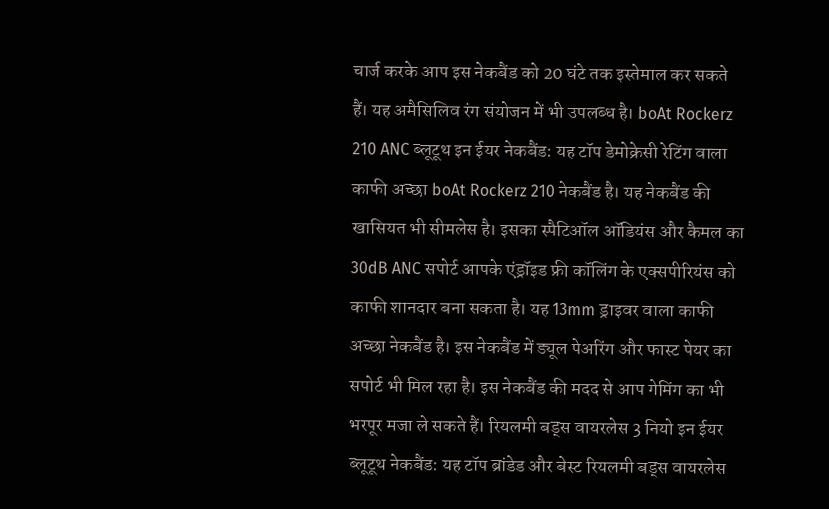चार्ज करके आप इस नेकबैंड को 20 घंटे तक इस्तेमाल कर सकते हैं। यह अमैसिलिव रंग संयोजन में भी उपलब्ध है। boAt Rockerz 210 ANC ब्लूटूथ इन ईयर नेकबैंड: यह टॉप डेमोक्रेसी रेटिंग वाला काफी अच्छा boAt Rockerz 210 नेकबैंड है। यह नेकबैंड की खासियत भी सीमलेस है। इसका स्पैटिऑल ऑडियंस और कैमल का 30dB ANC सपोर्ट आपके एंड्रॉइड फ्री कॉलिंग के एक्सपीरियंस को काफी शानदार बना सकता है। यह 13mm ड्राइवर वाला काफी अच्छा नेकबैंड है। इस नेकबैंड में ड्यूल पेअरिंग और फास्ट पेयर का सपोर्ट भी मिल रहा है। इस नेकबैंड की मदद से आप गेमिंग का भी भरपूर मजा ले सकते हैं। रियलमी बड्स वायरलेस 3 नियो इन ईयर ब्लूटूथ नेकबैंड: यह टॉप ब्रांडेड और बेस्ट रियलमी बड्स वायरलेस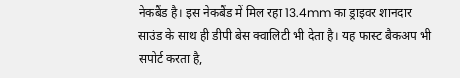नेकबैंड है। इस नेकबैंड में मिल रहा 13.4mm का ड्राइवर शानदार साउंड के साथ ही डीपी बेस क्वालिटी भी देता है। यह फास्ट बैकअप भी सपोर्ट करता है,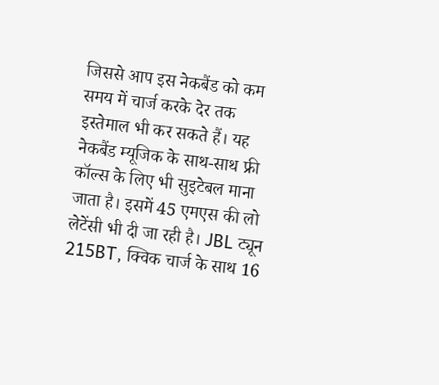जिससे आप इस नेकबैंड को कम समय में चार्ज करके देर तक इस्तेमाल भी कर सकते हैं। यह नेकबैंड म्यूजिक के साथ-साथ फ्री कॉल्स के लिए भी सुइटेबल माना जाता है। इसमें 45 एमएस की लो लेटेंसी भी दी जा रही है। JBL ट्यून 215BT, क्विक चार्ज के साथ 16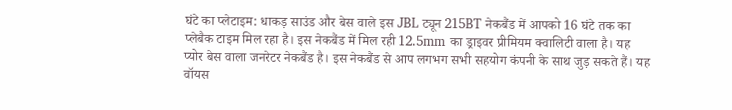घंटे का प्लेटाइम: धाकड़ साउंड और बेस वाले इस JBL ट्यून 215BT नेकबैंड में आपको 16 घंटे तक का प्लेबैक टाइम मिल रहा है। इस नेकबैंड में मिल रही 12.5mm का ड्राइवर प्रीमियम क्वालिटी वाला है। यह प्योर बेस वाला जनरेटर नेकबैंड है। इस नेकबैंड से आप लगभग सभी सहयोग कंपनी के साथ जुड़ सकते हैं। यह वॉयस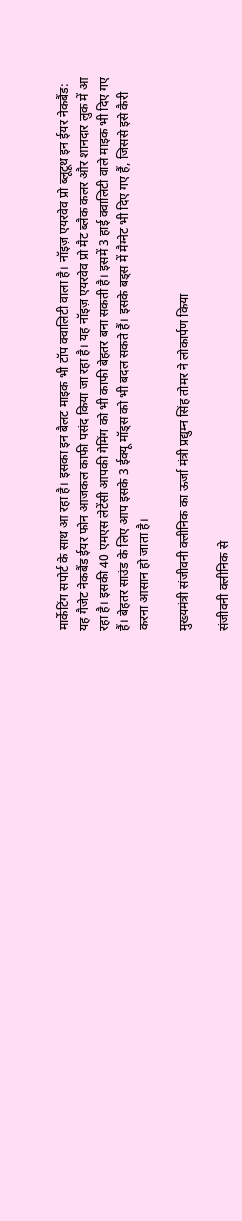मार्केटिंग सपोर्ट के साथ आ रहा है। इसका इन बैलट माइक भी टॉप क्वालिटी वाला है। नॉइज़ एयरवेव प्रो ब्लूटूथ इन ईयर नेकबैंड: यह गैजेट नेकबैंड ईयर फोन आजकल काफी पसंद किया जा रहा है। यह नॉइज़ एयरवेव प्रो मैट ब्लैक कलर और शानदार लुक में आ रहा है। इसकी 40 एमएस लेटेंसी आपकी गेमिंग को भी काफी बेहतर बना सकती है। इसमें 3 हाई क्वालिटी वाले माइक भी दिए गए हैं। बेहतर साउंड के लिए आप इसके 3 ईक्यू मॉड्स को भी बदल सकते हैं। इसके बड्स में मैग्नेट भी दिए गए हैं, जिससे इसे कैरी करना आसान हो जाता है।

मुख्यमंत्री संजीवनी क्लीनिक का ऊर्जा मंत्री प्रद्युम्न सिंह तोमर ने लोकार्पण किया

संजीवनी क्लीनिक से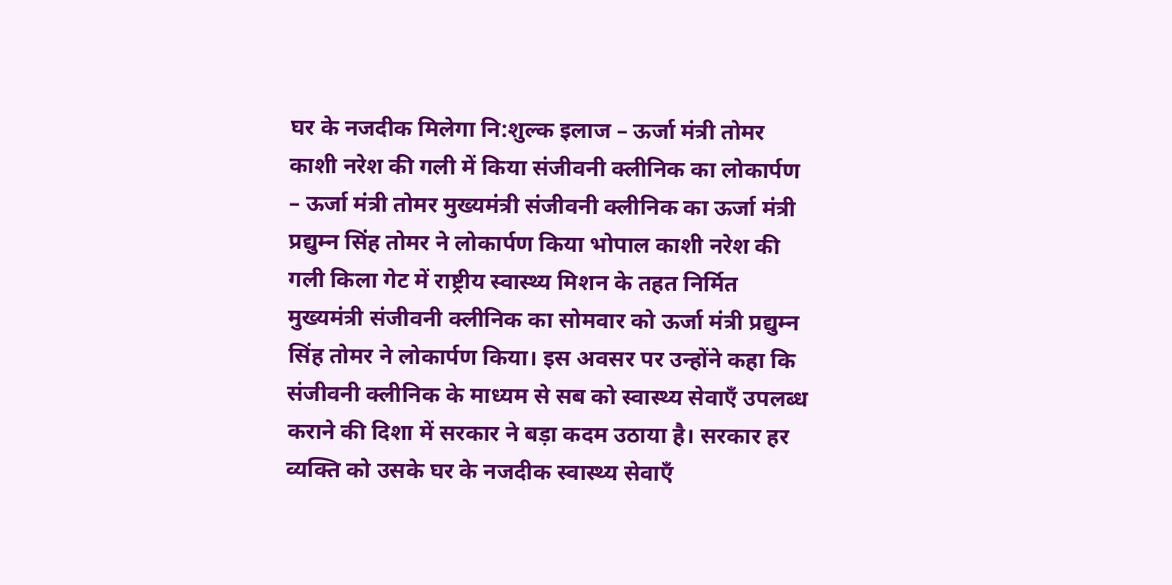घर के नजदीक मिलेगा नि:शुल्क इलाज – ऊर्जा मंत्री तोमर काशी नरेश की गली में किया संजीवनी क्लीनिक का लोकार्पण – ऊर्जा मंत्री तोमर मुख्यमंत्री संजीवनी क्लीनिक का ऊर्जा मंत्री प्रद्युम्न सिंह तोमर ने लोकार्पण किया भोपाल काशी नरेश की गली किला गेट में राष्ट्रीय स्वास्थ्य मिशन के तहत निर्मित मुख्यमंत्री संजीवनी क्लीनिक का सोमवार को ऊर्जा मंत्री प्रद्युम्न सिंह तोमर ने लोकार्पण किया। इस अवसर पर उन्होंने कहा कि संजीवनी क्लीनिक के माध्यम से सब को स्वास्थ्य सेवाएँ उपलब्ध कराने की दिशा में सरकार ने बड़ा कदम उठाया है। सरकार हर व्यक्ति को उसके घर के नजदीक स्वास्थ्य सेवाएँ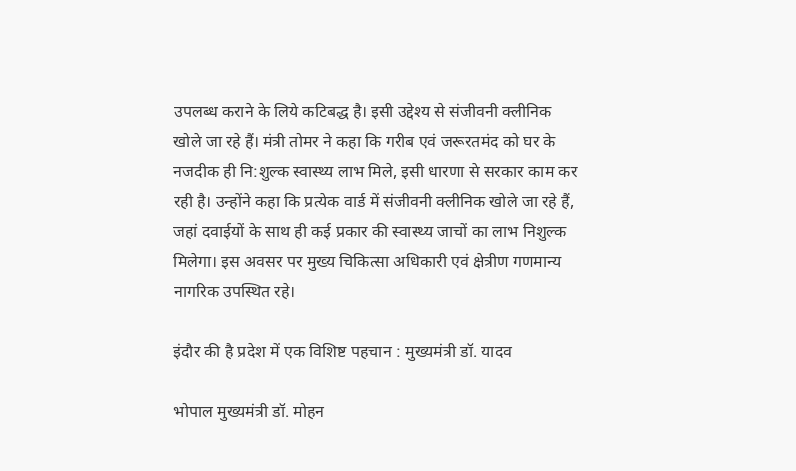उपलब्ध कराने के लिये कटिबद्ध है। इसी उद्देश्य से संजीवनी क्लीनिक खोले जा रहे हैं। मंत्री तोमर ने कहा कि गरीब एवं जरूरतमंद को घर के नजदीक ही नि:शुल्क स्वास्थ्य लाभ मिले, इसी धारणा से सरकार काम कर रही है। उन्होंने कहा कि प्रत्येक वार्ड में संजीवनी क्लीनिक खोले जा रहे हैं, जहां दवाईयों के साथ ही कई प्रकार की स्वास्थ्य जाचों का लाभ निशुल्क मिलेगा। इस अवसर पर मुख्य चिकित्सा अधिकारी एवं क्षेत्रीण गणमान्य नागरिक उपस्थित रहे।

इंदौर की है प्रदेश में एक विशिष्ट पहचान : मुख्यमंत्री डॉ. यादव

भोपाल मुख्यमंत्री डॉ. मोहन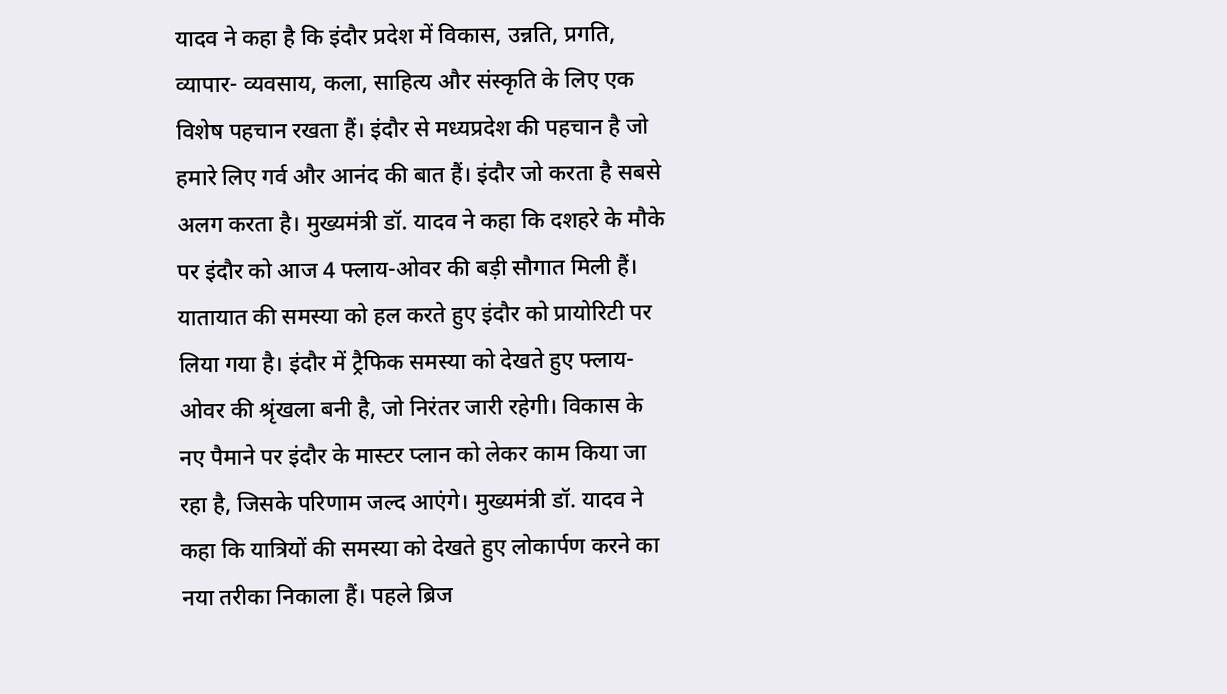यादव ने कहा है कि इंदौर प्रदेश में विकास, उन्नति, प्रगति, व्यापार- व्यवसाय, कला, साहित्य और संस्कृति के लिए एक विशेष पहचान रखता हैं। इंदौर से मध्यप्रदेश की पहचान है जो हमारे लिए गर्व और आनंद की बात हैं। इंदौर जो करता है सबसे अलग करता है। मुख्यमंत्री डॉ. यादव ने कहा कि दशहरे के मौके पर इंदौर को आज 4 फ्लाय-ओवर की बड़ी सौगात मिली हैं। यातायात की समस्या को हल करते हुए इंदौर को प्रायोरिटी पर लिया गया है। इंदौर में ट्रैफिक समस्या को देखते हुए फ्लाय-ओवर की श्रृंखला बनी है, जो निरंतर जारी रहेगी। विकास के नए पैमाने पर इंदौर के मास्टर प्लान को लेकर काम किया जा रहा है, जिसके परिणाम जल्द आएंगे। मुख्यमंत्री डॉ. यादव ने कहा कि यात्रियों की समस्या को देखते हुए लोकार्पण करने का नया तरीका निकाला हैं। पहले ब्रिज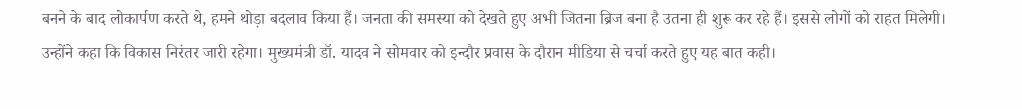बनने के बाद लोकार्पण करते थे, हमने थोड़ा बदलाव किया हैं। जनता की समस्या को देखते हुए अभी जितना ब्रिज बना है उतना ही शुरू कर रहे हैं। इससे लोगों को राहत मिलेगी। उन्होंने कहा कि विकास निरंतर जारी रहेगा। मुख्यमंत्री डॉ. यादव ने सोमवार को इन्दौर प्रवास के दौरान मीडिया से चर्चा करते हुए यह बात कही।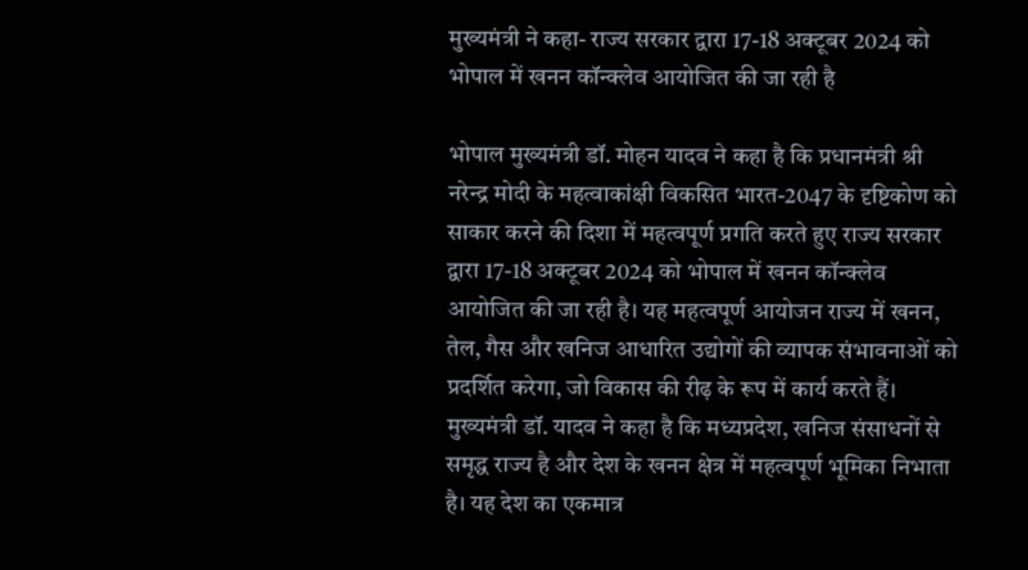मुख्यमंत्री ने कहा- राज्य सरकार द्वारा 17-18 अक्टूबर 2024 को भोपाल में खनन कॉन्क्लेव आयोजित की जा रही है

भोपाल मुख्यमंत्री डॉ. मोहन यादव ने कहा है कि प्रधानमंत्री श्री नरेन्द्र मोदी के महत्वाकांक्षी विकसित भारत-2047 के दृष्टिकोण को साकार करने की दिशा में महत्वपूर्ण प्रगति करते हुए राज्य सरकार द्वारा 17-18 अक्टूबर 2024 को भोपाल में खनन कॉन्क्लेव आयोजित की जा रही है। यह महत्वपूर्ण आयोजन राज्य में खनन, तेल, गैस और खनिज आधारित उद्योगों की व्यापक संभावनाओं को प्रदर्शित करेगा, जो विकास की रीढ़ के रूप में कार्य करते हैं। मुख्यमंत्री डॉ. यादव ने कहा है कि मध्यप्रदेश, खनिज संसाधनों से समृद्ध राज्य है और देश के खनन क्षेत्र में महत्वपूर्ण भूमिका निभाता है। यह देश का एकमात्र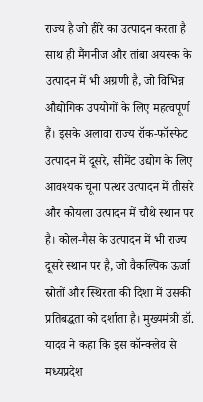राज्य है जो हीरे का उत्पादन करता है साथ ही मैंगनीज और तांबा अयस्क के उत्पादन में भी अग्रणी है, जो विभिन्न औद्योगिक उपयोगों के लिए महत्वपूर्ण हैं। इसके अलावा राज्य रॉक-फॉस्फेट उत्पादन में दूसरे, सीमेंट उद्योग के लिए आवश्यक चूना पत्थर उत्पादन में तीसरे और कोयला उत्पादन में चौथे स्थान पर है। कोल-गैस के उत्पादन में भी राज्य दूसरे स्थान पर है, जो वैकल्पिक ऊर्जा स्रोतों और स्थिरता की दिशा में उसकी प्रतिबद्धता को दर्शाता है। मुख्यमंत्री डॉ. यादव ने कहा कि इस कॉन्क्लेव से मध्यप्रदेश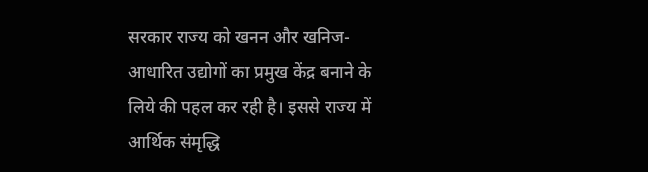सरकार राज्य को खनन और खनिज-आधारित उद्योगों का प्रमुख केंद्र बनाने के लिये की पहल कर रही है। इससे राज्य में आर्थिक संमृद्धि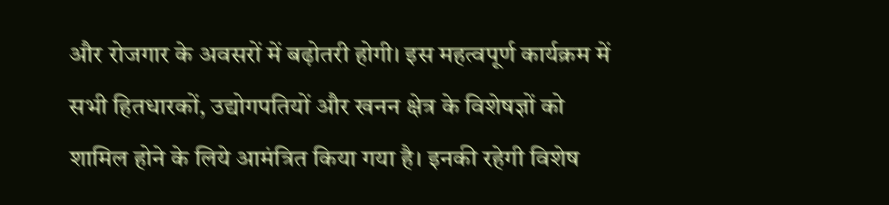और रोजगार के अवसरों में बढ़ोतरी होगी। इस महत्वपूर्ण कार्यक्रम में सभी हितधारकों, उद्योगपतियों और खनन क्षेत्र के विशेषज्ञों को शामिल होने के लिये आमंत्रित किया गया है। इनकी रहेगी विशेष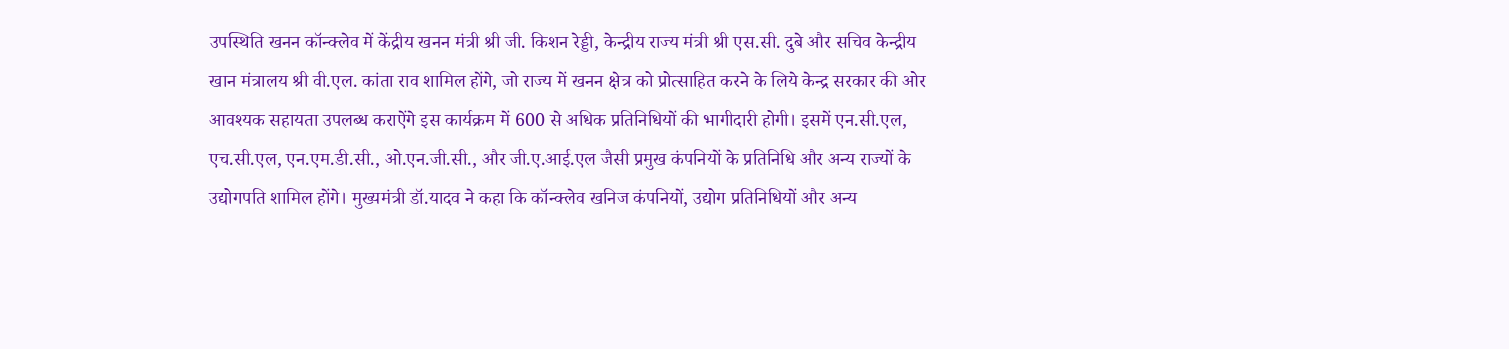उपस्थिति खनन कॉन्क्लेव में केंद्रीय खनन मंत्री श्री जी. किशन रेड्डी, केन्द्रीय राज्य मंत्री श्री एस.सी. दुबे और सचिव केन्द्रीय खान मंत्रालय श्री वी.एल. कांता राव शामिल होंगे, जो राज्य में खनन क्षेत्र को प्रोत्साहित करने के लिये केन्द्र सरकार की ओर आवश्यक सहायता उपलब्ध कराऐंगे इस कार्यक्रम में 600 से अधिक प्रतिनिधियों की भागीदारी होगी। इसमें एन.सी.एल, एच.सी.एल, एन.एम.डी.सी., ओ.एन.जी.सी., और जी.ए.आई.एल जैसी प्रमुख कंपनियों के प्रतिनिधि और अन्य राज्यों के उद्योगपति शामिल होंगे। मुख्यमंत्री डॉ.यादव ने कहा कि कॉन्क्लेव खनिज कंपनियों, उद्योग प्रतिनिधियों और अन्य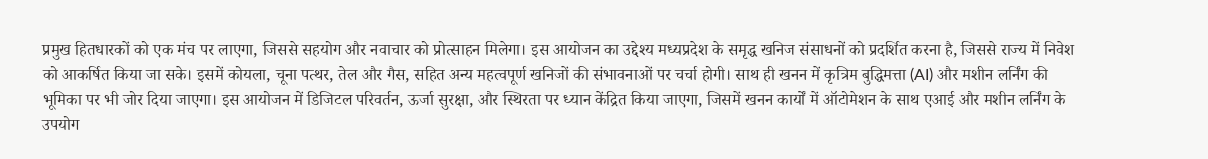प्रमुख हितधारकों को एक मंच पर लाएगा, जिससे सहयोग और नवाचार को प्रोत्साहन मिलेगा। इस आयोजन का उद्देश्य मध्यप्रदेश के समृद्ध खनिज संसाधनों को प्रदर्शित करना है, जिससे राज्य में निवेश को आकर्षित किया जा सके। इसमें कोयला, चूना पत्थर, तेल और गैस, सहित अन्य महत्वपूर्ण खनिजों की संभावनाओं पर चर्चा होगी। साथ ही खनन में कृत्रिम बुद्धिमत्ता (AI) और मशीन लर्निंग की भूमिका पर भी जोर दिया जाएगा। इस आयोजन में डिजिटल परिवर्तन, ऊर्जा सुरक्षा, और स्थिरता पर ध्यान केंद्रित किया जाएगा, जिसमें खनन कार्यों में ऑटोमेशन के साथ एआई और मशीन लर्निंग के उपयोग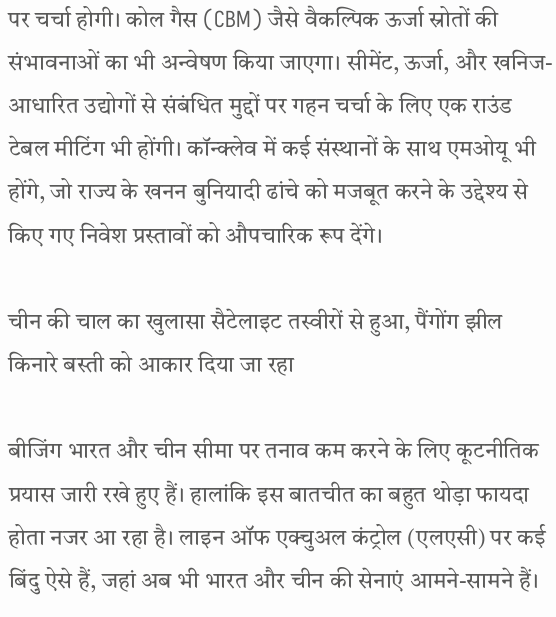पर चर्चा होगी। कोल गैस (CBM) जैसे वैकल्पिक ऊर्जा स्रोतों की संभावनाओं का भी अन्वेषण किया जाएगा। सीमेंट, ऊर्जा, और खनिज-आधारित उद्योगों से संबंधित मुद्दों पर गहन चर्चा के लिए एक राउंड टेबल मीटिंग भी होंगी। कॉन्क्लेव में कई संस्थानों के साथ एमओयू भी होंगे, जो राज्य के खनन बुनियादी ढांचे को मजबूत करने के उद्देश्य से किए गए निवेश प्रस्तावों को औपचारिक रूप देंगे।

चीन की चाल का खुलासा सैटेलाइट तस्वीरों से हुआ, पैंगोंग झील किनारे बस्ती को आकार दिया जा रहा

बीजिंग भारत और चीन सीमा पर तनाव कम करने के लिए कूटनीतिक प्रयास जारी रखे हुए हैं। हालांकि इस बातचीत का बहुत थोड़ा फायदा होता नजर आ रहा है। लाइन ऑफ एक्चुअल कंट्रोल (एलएसी) पर कई बिंदु ऐसे हैं, जहां अब भी भारत और चीन की सेनाएं आमने-सामने हैं।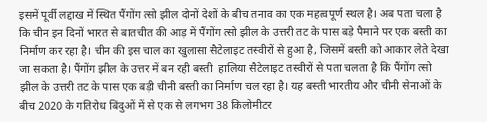इसमें पूर्वी लद्दाख में स्थित पैंगोंग त्सो झील दोनों देशों के बीच तनाव का एक महत्वपूर्ण स्थल है। अब पता चला है कि चीन इन दिनों भारत से बातचीत की आड़ में पैंगोंग त्सो झील के उत्तरी तट के पास बड़े पैमाने पर एक बस्ती का निर्माण कर रहा है। चीन की इस चाल का खुलासा सैटेलाइट तस्वीरों से हुआ है, जिसमें बस्ती को आकार लेते देखा जा सकता है। पैंगोंग झील के उत्तर में बन रही बस्ती  हालिया सैटेलाइट तस्वीरों से पता चलता है कि पैंगोंग त्सो झील के उत्तरी तट के पास एक बड़ी चीनी बस्ती का निर्माण चल रहा है। यह बस्ती भारतीय और चीनी सेनाओं के बीच 2020 के गतिरोध बिंदुओं में से एक से लगभग 38 किलोमीटर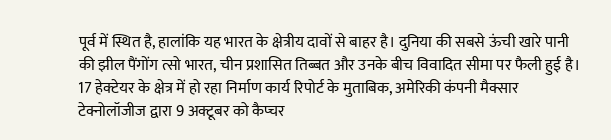पूर्व में स्थित है, हालांकि यह भारत के क्षेत्रीय दावों से बाहर है। दुनिया की सबसे ऊंची खारे पानी की झील पैंगोंग त्सो भारत, चीन प्रशासित तिब्बत और उनके बीच विवादित सीमा पर फैली हुई है। 17 हेक्टेयर के क्षेत्र में हो रहा निर्माण कार्य रिपोर्ट के मुताबिक, अमेरिकी कंपनी मैक्सार टेक्नोलॉजीज द्वारा 9 अक्टूबर को कैप्चर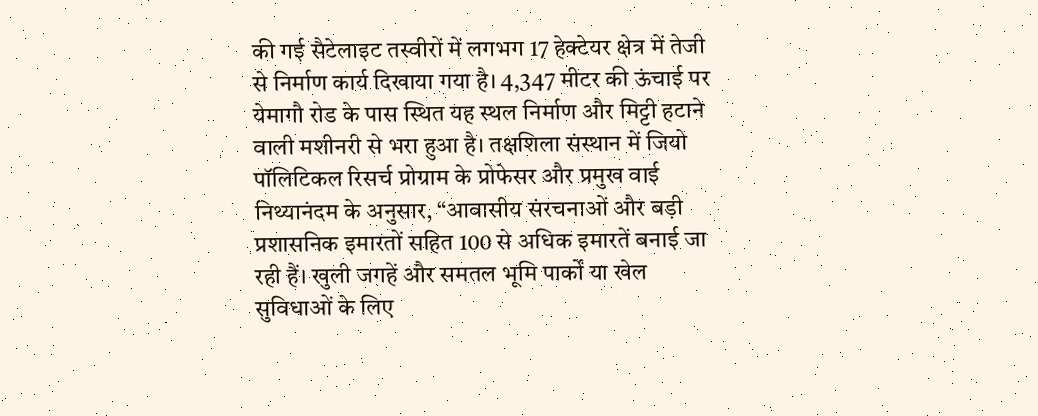की गई सैटेलाइट तस्वीरों में लगभग 17 हेक्टेयर क्षेत्र में तेजी से निर्माण कार्य दिखाया गया है। 4,347 मीटर की ऊंचाई पर येमागौ रोड के पास स्थित यह स्थल निर्माण और मिट्टी हटाने वाली मशीनरी से भरा हुआ है। तक्षशिला संस्थान में जियो पॉलिटिकल रिसर्च प्रोग्राम के प्रोफेसर और प्रमुख वाई निथ्यानंदम के अनुसार, “आवासीय संरचनाओं और बड़ी प्रशासनिक इमारतों सहित 100 से अधिक इमारतें बनाई जा रही हैं। खुली जगहें और समतल भूमि पार्कों या खेल सुविधाओं के लिए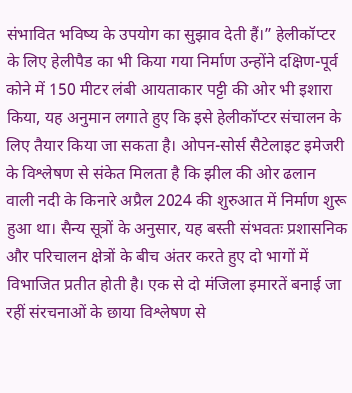संभावित भविष्य के उपयोग का सुझाव देती हैं।” हेलीकॉप्टर के लिए हेलीपैड का भी किया गया निर्माण उन्होंने दक्षिण-पूर्व कोने में 150 मीटर लंबी आयताकार पट्टी की ओर भी इशारा किया, यह अनुमान लगाते हुए कि इसे हेलीकॉप्टर संचालन के लिए तैयार किया जा सकता है। ओपन-सोर्स सैटेलाइट इमेजरी के विश्लेषण से संकेत मिलता है कि झील की ओर ढलान वाली नदी के किनारे अप्रैल 2024 की शुरुआत में निर्माण शुरू हुआ था। सैन्य सूत्रों के अनुसार, यह बस्ती संभवतः प्रशासनिक और परिचालन क्षेत्रों के बीच अंतर करते हुए दो भागों में विभाजित प्रतीत होती है। एक से दो मंजिला इमारतें बनाई जा रहीं संरचनाओं के छाया विश्लेषण से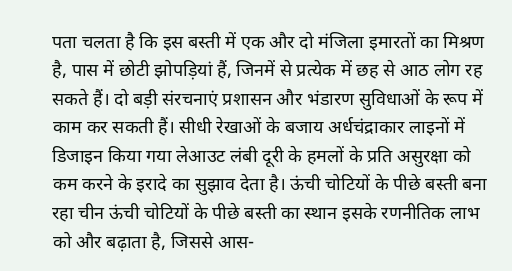पता चलता है कि इस बस्ती में एक और दो मंजिला इमारतों का मिश्रण है, पास में छोटी झोपड़ियां हैं, जिनमें से प्रत्येक में छह से आठ लोग रह सकते हैं। दो बड़ी संरचनाएं प्रशासन और भंडारण सुविधाओं के रूप में काम कर सकती हैं। सीधी रेखाओं के बजाय अर्धचंद्राकार लाइनों में डिजाइन किया गया लेआउट लंबी दूरी के हमलों के प्रति असुरक्षा को कम करने के इरादे का सुझाव देता है। ऊंची चोटियों के पीछे बस्ती बना रहा चीन ऊंची चोटियों के पीछे बस्ती का स्थान इसके रणनीतिक लाभ को और बढ़ाता है, जिससे आस-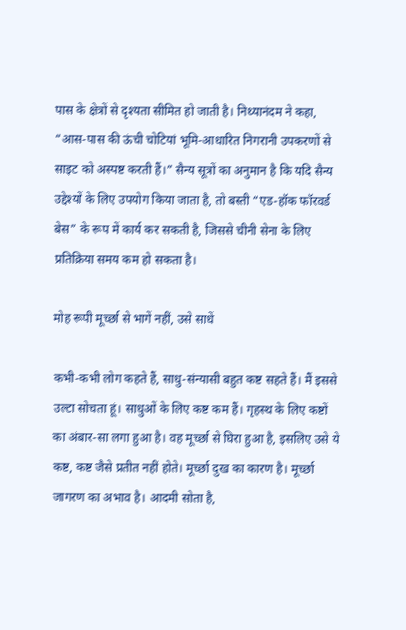पास के क्षेत्रों से दृश्यता सीमित हो जाती है। निथ्यानंदम ने कहा, “आस-पास की ऊंची चोटियां भूमि-आधारित निगरानी उपकरणों से साइट को अस्पष्ट करती हैं।” सैन्य सूत्रों का अनुमान है कि यदि सैन्य उद्देश्यों के लिए उपयोग किया जाता है, तो बस्ती “एड-हॉक फॉरवर्ड बेस” के रूप में कार्य कर सकती है, जिससे चीनी सेना के लिए प्रतिक्रिया समय कम हो सकता है।

मोह रूपी मूर्च्छा से भागें नहीं, उसे साधें

कभी-कभी लोग कहते हैं, साधु-संन्यासी बहुत कष्ट सहते हैं। मैं इससे उल्टा सोचता हूं। साधुओं के लिए कष्ट कम हैं। गृहस्थ के लिए कष्टों का अंबार-सा लगा हुआ है। वह मूर्च्छा से घिरा हुआ है, इसलिए उसे ये कष्ट, कष्ट जैसे प्रतीत नहीं होते। मूर्च्छा दुख का कारण है। मूर्च्छा जागरण का अभाव है। आदमी सोता है,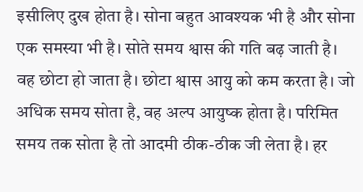इसीलिए दुख होता है। सोना बहुत आवश्यक भी है और सोना एक समस्या भी है। सोते समय श्वास की गति बढ़ जाती है। वह छोटा हो जाता है। छोटा श्वास आयु को कम करता है। जो अधिक समय सोता है, वह अल्प आयुष्क होता है। परिमित समय तक सोता है तो आदमी ठीक-ठीक जी लेता है। हर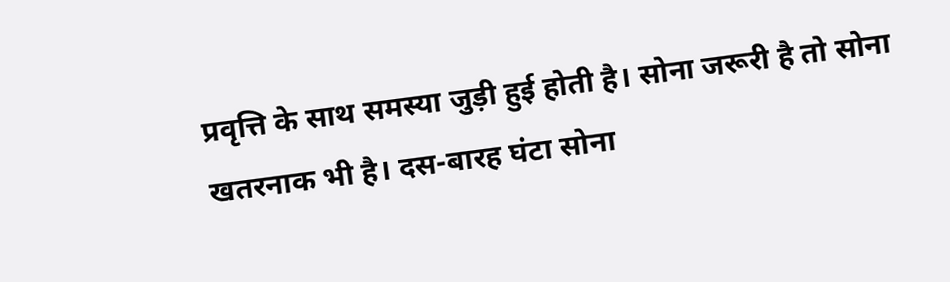प्रवृत्ति के साथ समस्या जुड़ी हुई होती है। सोना जरूरी है तो सोना खतरनाक भी है। दस-बारह घंटा सोना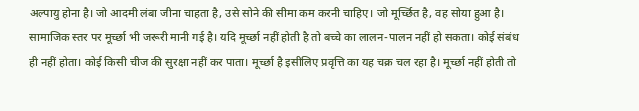अल्पायु होना है। जो आदमी लंबा जीना चाहता है, उसे सोने की सीमा कम करनी चाहिए। जो मूर्च्छित है, वह सोया हुआ है। सामाजिक स्तर पर मूर्च्छा भी जरूरी मानी गई है। यदि मूर्च्छा नहीं होती है तो बच्चे का लालन-पालन नहीं हो सकता। कोई संबंध ही नहीं होता। कोई किसी चीज की सुरक्षा नहीं कर पाता। मूर्च्छा है इसीलिए प्रवृत्ति का यह चक्र चल रहा है। मूर्च्छा नहीं होती तो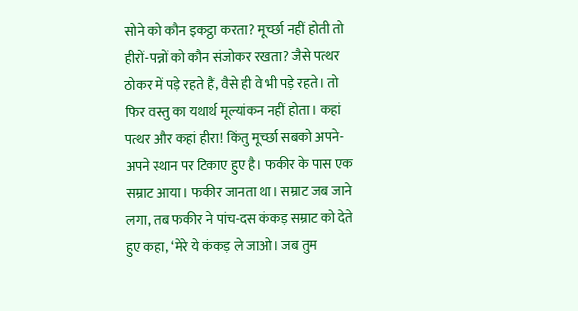सोने को कौन इकट्ठा करता? मूर्च्छा नहीं होती तो हीरों-पन्नों को कौन संजोकर रखता? जैसे पत्थर ठोकर में पड़े रहते हैं, वैसे ही वे भी पड़े रहते। तो फिर वस्तु का यथार्थ मूल्यांकन नहीं होता। कहां पत्थर और कहां हीरा! किंतु मूर्च्छा सबको अपने-अपने स्थान पर टिकाए हुए है। फकीर के पास एक सम्राट आया। फकीर जानता था। सम्राट जब जाने लगा, तब फकीर ने पांच-दस कंकड़ सम्राट को देते हुए कहा, ‘मेरे ये कंकड़ ले जाओ। जब तुम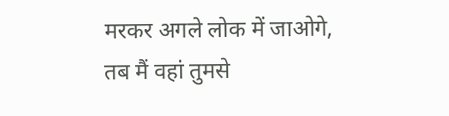मरकर अगले लोक में जाओगे, तब मैं वहां तुमसे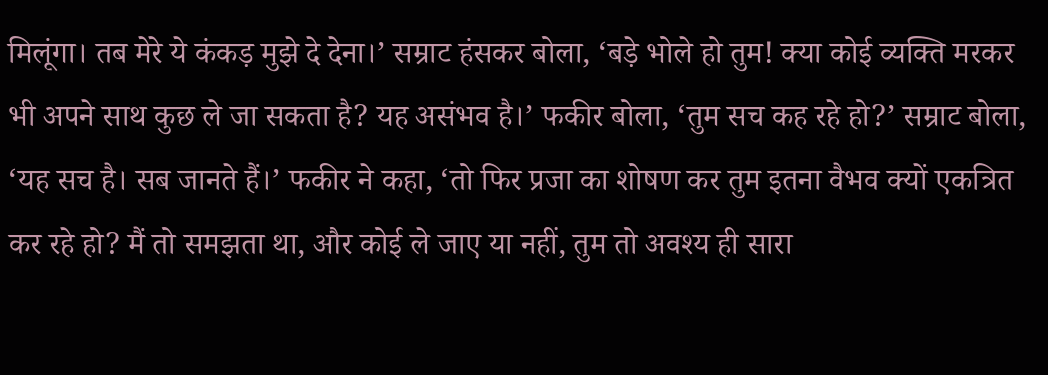मिलूंगा। तब मेरे ये कंकड़ मुझे दे देना।’ सम्राट हंसकर बोला, ‘बड़े भोले हो तुम! क्या कोई व्यक्ति मरकर भी अपने साथ कुछ ले जा सकता है? यह असंभव है।’ फकीर बोला, ‘तुम सच कह रहे हो?’ सम्राट बोला, ‘यह सच है। सब जानते हैं।’ फकीर ने कहा, ‘तो फिर प्रजा का शोषण कर तुम इतना वैभव क्यों एकत्रित कर रहे हो? मैं तो समझता था, और कोई ले जाए या नहीं, तुम तो अवश्य ही सारा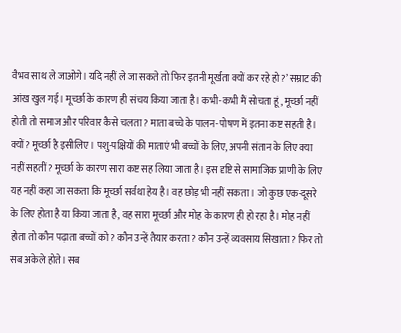वैभव साथ ले जाओगे। यदि नहीं ले जा सकते तो फिर इतनी मूर्खता क्यों कर रहे हो?’ सम्राट की आंख खुल गई। मूर्च्छा के कारण ही संचय किया जाता है। कभी-कभी मैं सोचता हूं, मूर्च्छा नहीं होती तो समाज और परिवार कैसे चलता? माता बच्चे के पालन-पोषण में इतना कष्ट सहती है। क्यों? मूर्च्छा है इसीलिए। पशु-पक्षियों की माताएं भी बच्चों के लिए, अपनी संतान के लिए क्या नहीं सहतीं? मूर्च्छा के कारण सारा कष्ट सह लिया जाता है। इस दृष्टि से सामाजिक प्राणी के लिए यह नहीं कहा जा सकता कि मूर्च्छा सर्वथा हेय है। वह छोड़ भी नहीं सकता। जो कुछ एक-दूसरे के लिए होता है या किया जाता है, वह सारा मूर्च्छा और मोह के कारण ही हो रहा है। मोह नहीं होता तो कौन पढ़ाता बच्चों को? कौन उन्हें तैयार करता? कौन उन्हें व्यवसाय सिखाता? फिर तो सब अकेले होते। सब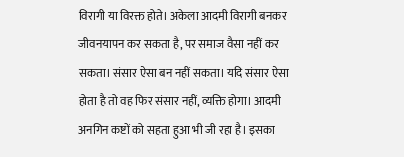विरागी या विरक्त होते। अकेला आदमी विरागी बनकर जीवनयापन कर सकता है, पर समाज वैसा नहीं कर सकता। संसार ऐसा बन नहीं सकता। यदि संसार ऐसा होता है तो वह फिर संसार नहीं, व्यक्ति होगा। आदमी अनगिन कष्टों को सहता हुआ भी जी रहा है। इसका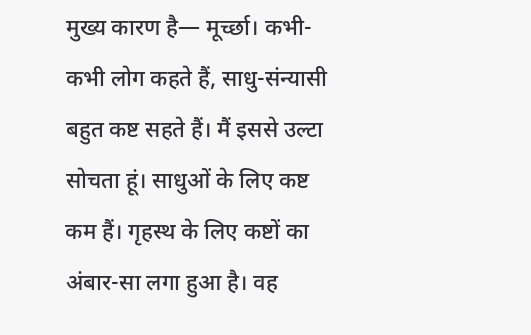मुख्य कारण है— मूर्च्छा। कभी-कभी लोग कहते हैं, साधु-संन्यासी बहुत कष्ट सहते हैं। मैं इससे उल्टा सोचता हूं। साधुओं के लिए कष्ट कम हैं। गृहस्थ के लिए कष्टों का अंबार-सा लगा हुआ है। वह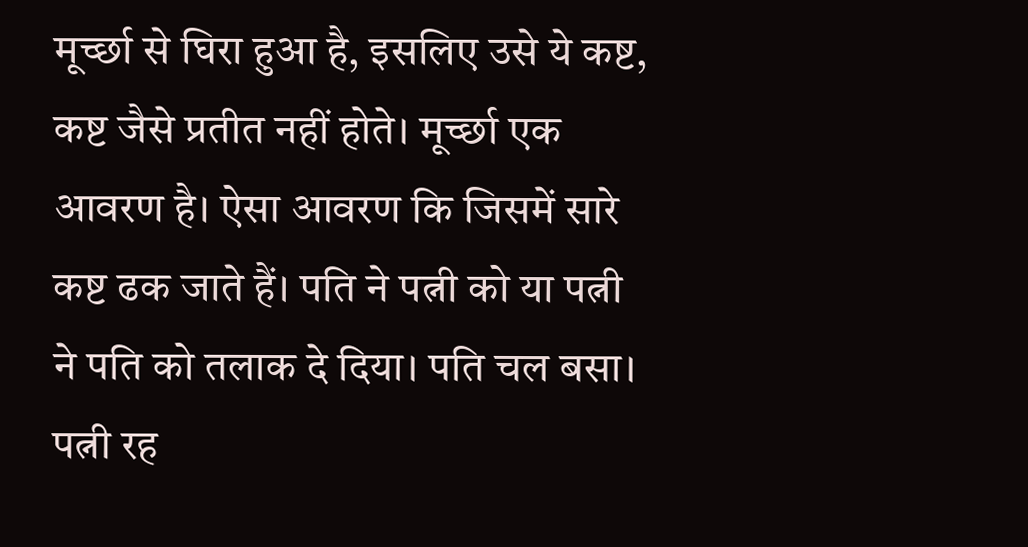मूर्च्छा से घिरा हुआ है, इसलिए उसे ये कष्ट, कष्ट जैसे प्रतीत नहीं होते। मूर्च्छा एक आवरण है। ऐसा आवरण कि जिसमें सारे कष्ट ढक जाते हैं। पति ने पत्नी को या पत्नी ने पति को तलाक दे दिया। पति चल बसा। पत्नी रह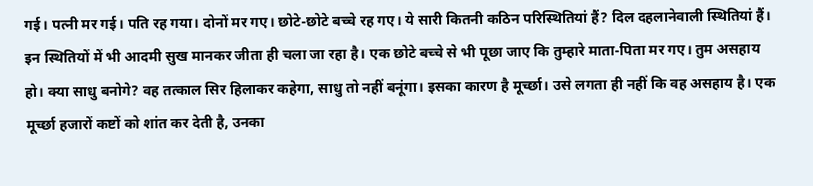गई। पत्नी मर गई। पति रह गया। दोनों मर गए। छोटे-छोटे बच्चे रह गए। ये सारी कितनी कठिन परिस्थितियां हैं? दिल दहलानेवाली स्थितियां हैं। इन स्थितियों में भी आदमी सुख मानकर जीता ही चला जा रहा है। एक छोटे बच्चे से भी पूछा जाए कि तुम्हारे माता-पिता मर गए। तुम असहाय हो। क्या साधु बनोगे? वह तत्काल सिर हिलाकर कहेगा, साधु तो नहीं बनूंगा। इसका कारण है मूर्च्छा। उसे लगता ही नहीं कि वह असहाय है। एक मूर्च्छा हजारों कष्टों को शांत कर देती है, उनका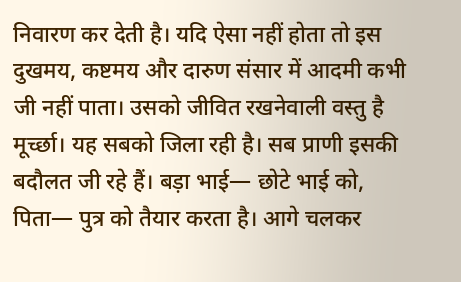निवारण कर देती है। यदि ऐसा नहीं होता तो इस दुखमय, कष्टमय और दारुण संसार में आदमी कभी जी नहीं पाता। उसको जीवित रखनेवाली वस्तु है मूर्च्छा। यह सबको जिला रही है। सब प्राणी इसकी बदौलत जी रहे हैं। बड़ा भाई— छोटे भाई को, पिता— पुत्र को तैयार करता है। आगे चलकर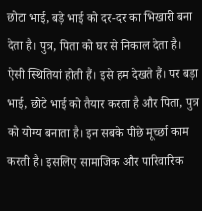छोटा भाई, बड़े भाई को दर-दर का भिखारी बना देता है। पुत्र, पिता को घर से निकाल देता है। ऐसी स्थितियां होती हैं। इसे हम देखते हैं। पर बड़ा भाई, छोटे भाई को तैयार करता है और पिता, पुत्र को योग्य बनाता है। इन सबके पीछे मूर्च्छा काम करती है। इसलिए सामाजिक और पारिवारिक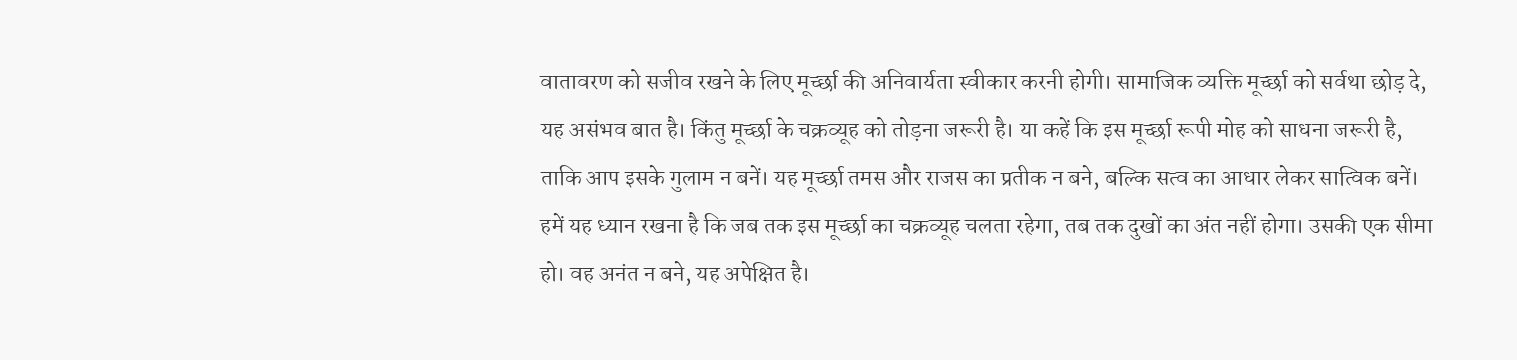वातावरण को सजीव रखने के लिए मूर्च्छा की अनिवार्यता स्वीकार करनी होगी। सामाजिक व्यक्ति मूर्च्छा को सर्वथा छोड़ दे, यह असंभव बात है। किंतु मूर्च्छा के चक्रव्यूह को तोड़ना जरूरी है। या कहें कि इस मूर्च्छा रूपी मोह को साधना जरूरी है, ताकि आप इसके गुलाम न बनें। यह मूर्च्छा तमस और राजस का प्रतीक न बने, बल्कि सत्व का आधार लेकर सात्विक बनें। हमें यह ध्यान रखना है कि जब तक इस मूर्च्छा का चक्रव्यूह चलता रहेगा, तब तक दुखों का अंत नहीं होगा। उसकी एक सीमा हो। वह अनंत न बने, यह अपेक्षित है।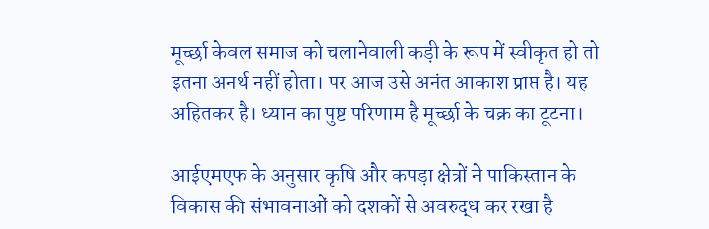मूर्च्छा केवल समाज को चलानेवाली कड़ी के रूप में स्वीकृत हो तो इतना अनर्थ नहीं होता। पर आज उसे अनंत आकाश प्राप्त है। यह अहितकर है। ध्यान का पुष्ट परिणाम है मूर्च्छा के चक्र का टूटना।

आईएमएफ के अनुसार कृषि और कपड़ा क्षेत्रों ने पाकिस्तान के विकास की संभावनाओं को दशकों से अवरुद्ध कर रखा है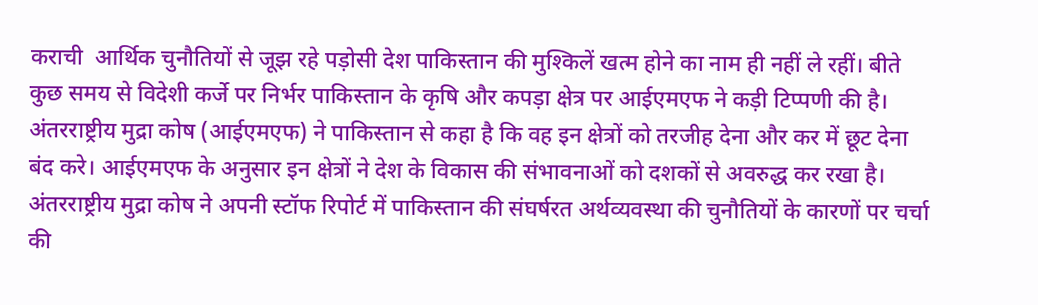कराची  आर्थिक चुनौतियों से जूझ रहे पड़ोसी देश पाकिस्तान की मुश्किलें खत्म होने का नाम ही नहीं ले रहीं। बीते कुछ समय से विदेशी कर्जे पर निर्भर पाकिस्तान के कृषि और कपड़ा क्षेत्र पर आईएमएफ ने कड़ी टिप्पणी की है। अंतरराष्ट्रीय मुद्रा कोष (आईएमएफ) ने पाकिस्तान से कहा है कि वह इन क्षेत्रों को तरजीह देना और कर में छूट देना बंद करे। आईएमएफ के अनुसार इन क्षेत्रों ने देश के विकास की संभावनाओं को दशकों से अवरुद्ध कर रखा है। अंतरराष्ट्रीय मुद्रा कोष ने अपनी स्टॉफ रिपोर्ट में पाकिस्तान की संघर्षरत अर्थव्यवस्था की चुनौतियों के कारणों पर चर्चा की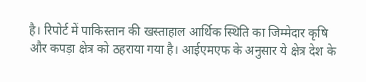है। रिपोर्ट में पाकिस्तान की खस्ताहाल आर्थिक स्थिति का जिम्मेदार कृषि और कपड़ा क्षेत्र को ठहराया गया है। आईएमएफ के अनुसार ये क्षेत्र देश के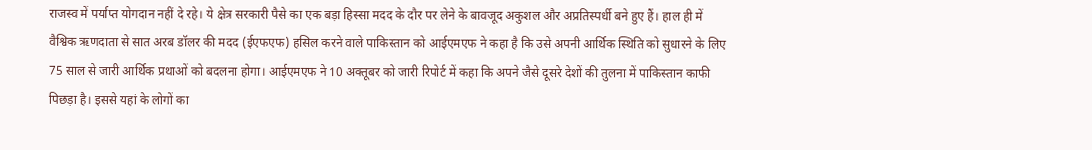राजस्व में पर्याप्त योगदान नहीं दे रहे। ये क्षेत्र सरकारी पैसे का एक बड़ा हिस्सा मदद के दौर पर लेने के बावजूद अकुशल और अप्रतिस्पर्धी बने हुए हैं। हाल ही में वैश्विक ऋणदाता से सात अरब डॉलर की मदद (ईएफएफ) हसिल करने वाले पाकिस्तान को आईएमएफ ने कहा है कि उसे अपनी आर्थिक स्थिति को सुधारने के लिए 75 साल से जारी आर्थिक प्रथाओं को बदलना होगा। आईएमएफ ने 10 अक्तूबर को जारी रिपोर्ट में कहा कि अपने जैसे दूसरे देशों की तुलना में पाकिस्तान काफी पिछड़ा है। इससे यहां के लोगों का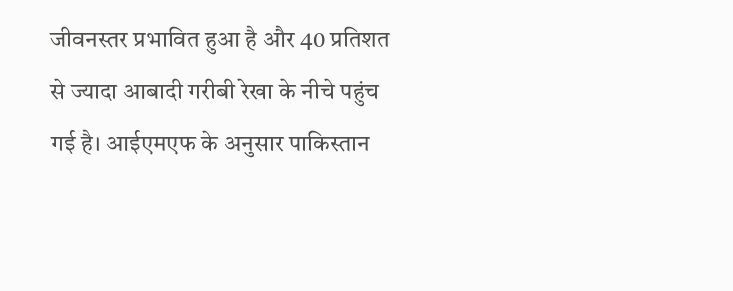जीवनस्तर प्रभावित हुआ है और 40 प्रतिशत से ज्यादा आबादी गरीबी रेखा के नीचे पहुंच गई है। आईएमएफ के अनुसार पाकिस्तान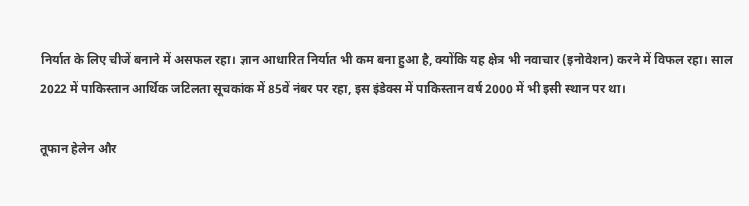निर्यात के लिए चीजें बनाने में असफल रहा। ज्ञान आधारित निर्यात भी कम बना हुआ है, क्योंकि यह क्षेत्र भी नवाचार (इनोवेशन) करने में विफल रहा। साल 2022 में पाकिस्तान आर्थिक जटिलता सूचकांक में 85वें नंबर पर रहा, इस इंडेक्स में पाकिस्तान वर्ष 2000 में भी इसी स्थान पर था।

तूफान हेलेन और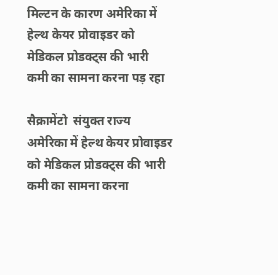मिल्टन के कारण अमेरिका में हेल्थ केयर प्रोवाइडर को मेडिकल प्रोडक्ट्स की भारी कमी का सामना करना पड़ रहा

सैक्रामेंटो  संयुक्त राज्य अमेरिका में हेल्थ केयर प्रोवाइडर को मेडिकल प्रोडक्ट्स की भारी कमी का सामना करना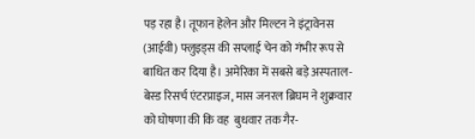पड़ रहा है। तूफान हेलेन और मिल्टन ने इंट्रावेनस (आईवी) फ्लुइड्स की सप्लाई चेन को गंभीर रूप से बाधित कर दिया है। अमेरिका में सबसे बड़े अस्पताल-बेस्ड रिसर्च एंटरप्राइज, मास जनरल ब्रिघम ने शुक्रवार को घोषणा की कि वह  बुधवार तक गैर-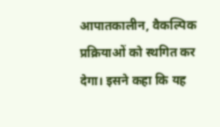आपातकालीन, वैकल्पिक प्रक्रियाओं को स्थगित कर देगा। इसने कहा कि यह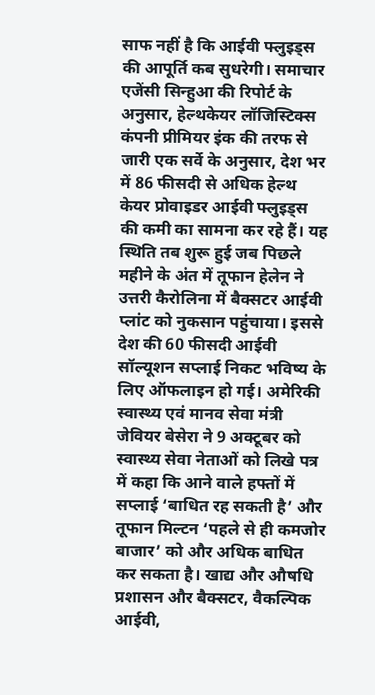साफ नहीं है कि आईवी फ्लुइड्स की आपूर्ति कब सुधरेगी। समाचार एजेंसी सिन्हुआ की रिपोर्ट के अनुसार, हेल्थकेयर लॉजिस्टिक्स कंपनी प्रीमियर इंक की तरफ से  जारी एक सर्वे के अनुसार, देश भर में 86 फीसदी से अधिक हेल्थ केयर प्रोवाइडर आईवी फ्लुइड्स की कमी का सामना कर रहे हैं। यह स्थिति तब शुरू हुई जब पिछले महीने के अंत में तूफान हेलेन ने उत्तरी कैरोलिना में बैक्सटर आईवी प्लांट को नुकसान पहुंचाया। इससे देश की 60 फीसदी आईवी सॉल्यूशन सप्लाई निकट भविष्य के लिए ऑफलाइन हो गई। अमेरिकी स्वास्थ्य एवं मानव सेवा मंत्री जेवियर बेसेरा ने 9 अक्टूबर को स्वास्थ्य सेवा नेताओं को लिखे पत्र में कहा कि आने वाले हफ्तों में सप्लाई ‘बाधित रह सकती है’ और तूफान मिल्टन ‘पहले से ही कमजोर बाजार’ को और अधिक बाधित कर सकता है। खाद्य और औषधि प्रशासन और बैक्सटर, वैकल्पिक आईवी,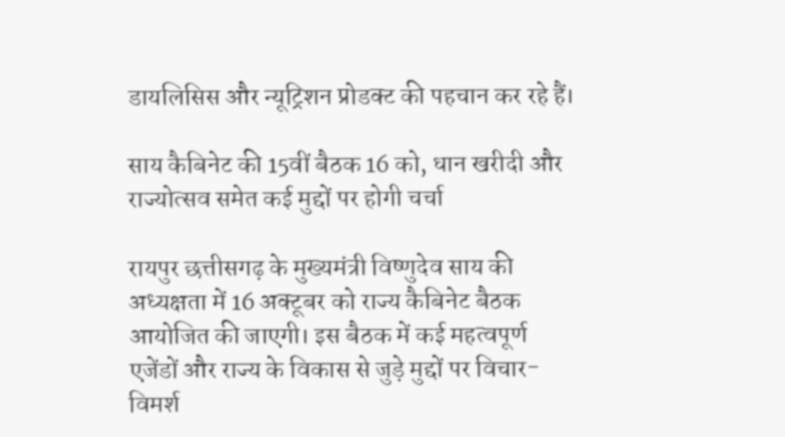डायलिसिस और न्यूट्रिशन प्रोडक्ट की पहचान कर रहे हैं।

साय कैबिनेट की 15वीं बैठक 16 को, धान खरीदी और राज्योत्सव समेत कई मुद्दों पर होगी चर्चा

रायपुर छत्तीसगढ़ के मुख्यमंत्री विष्णुदेव साय की अध्यक्षता में 16 अक्टूबर को राज्य कैबिनेट बैठक आयोजित की जाएगी। इस बैठक में कई महत्वपूर्ण एजेंडों और राज्य के विकास से जुड़े मुद्दों पर विचार-विमर्श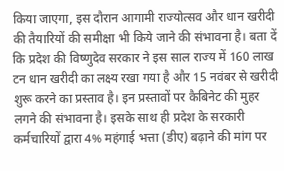किया जाएगा, इस दौरान आगामी राज्योत्सव और धान खरीदी की तैयारियों की समीक्षा भी किये जाने की संभावना है। बता दें कि प्रदेश की विष्णुदेव सरकार ने इस साल राज्य में 160 लाख टन धान खरीदी का लक्ष्य रखा गया है और 15 नवंबर से खरीदी शुरू करने का प्रस्ताव है। इन प्रस्तावों पर कैबिनेट की मुहर लगने की संभावना है। इसके साथ ही प्रदेश के सरकारी कर्मचारियों द्वारा 4% महंगाई भत्ता (डीए) बढ़ाने की मांग पर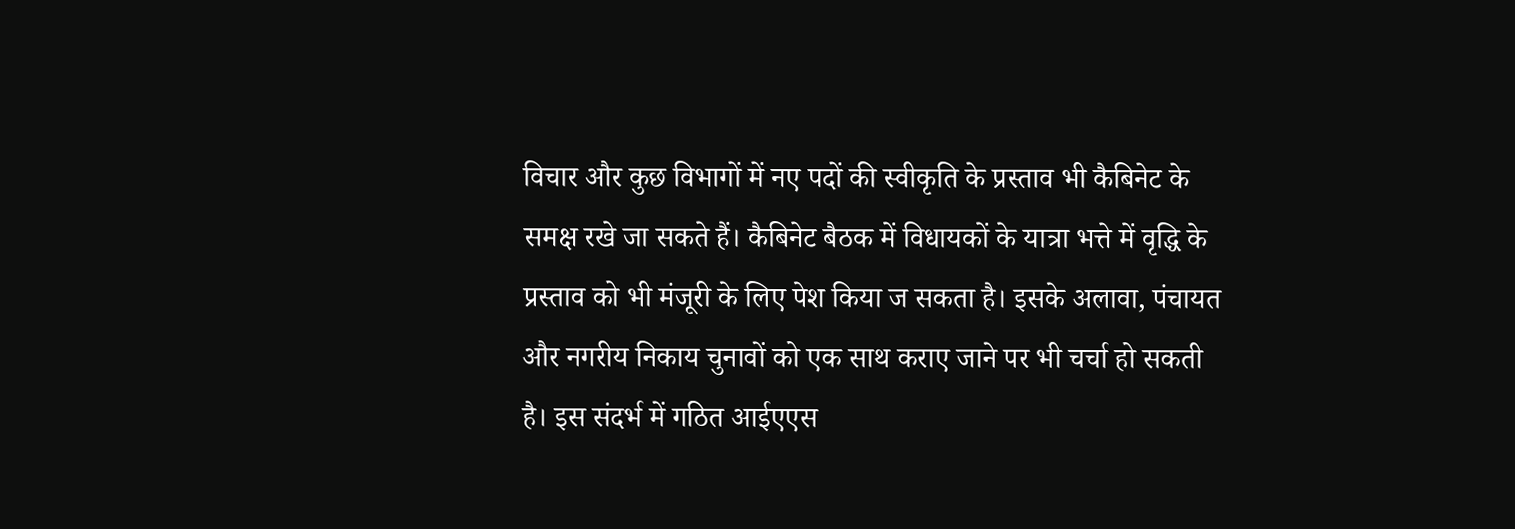विचार और कुछ विभागों में नए पदों की स्वीकृति के प्रस्ताव भी कैबिनेट के समक्ष रखे जा सकते हैं। कैबिनेट बैठक में विधायकों के यात्रा भत्ते में वृद्धि के प्रस्ताव को भी मंजूरी के लिए पेश किया ज सकता है। इसके अलावा, पंचायत और नगरीय निकाय चुनावों को एक साथ कराए जाने पर भी चर्चा हो सकती है। इस संदर्भ में गठित आईएएस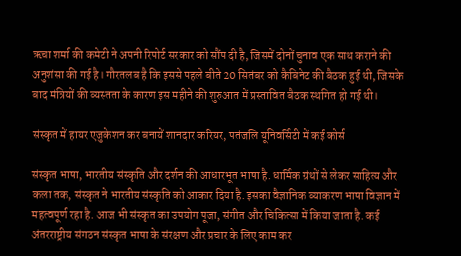ऋचा शर्मा की कमेटी ने अपनी रिपोर्ट सरकार को सौंप दी है, जिसमें दोनों चुनाव एक साथ कराने की अनुशंसा की गई है। गौरतलब है कि इससे पहले बीते 20 सितंबर को कैबिनेट की बैठक हुई थी, जिसके बाद मंत्रियों की व्यस्तता के कारण इस महीने की शुरुआत में प्रस्तावित बैठक स्थगित हो गई थी।

संस्कृत में हायर एजुकेशन कर बनायें शानदार करियर, पतंजलि यूनिवर्सिटी में कई कोर्स

संस्कृत भाषा, भारतीय संस्कृति और दर्शन की आधारभूत भाषा है. धार्मिक ग्रंथों से लेकर साहित्य और कला तक, संस्कृत ने भारतीय संस्कृति को आकार दिया है. इसका वैज्ञानिक व्याकरण भाषा विज्ञान में महत्वपूर्ण रहा है. आज भी संस्कृत का उपयोग पूजा, संगीत और चिकित्सा में किया जाता है. कई अंतरराष्ट्रीय संगठन संस्कृत भाषा के संरक्षण और प्रचार के लिए काम कर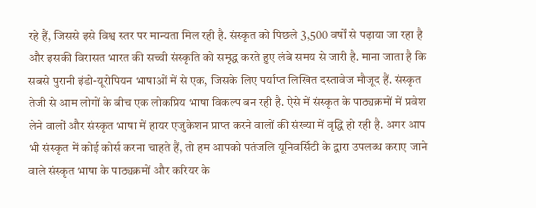रहे हैं, जिससे इसे विश्व स्तर पर मान्यता मिल रही है. संस्कृत को पिछले 3,500 वर्षों से पढ़ाया जा रहा है और इसकी विरासत भारत की सच्ची संस्कृति को समृद्ध करते हुए लंबे समय से जारी है. माना जाता है कि सबसे पुरानी इंडो-यूरोपियन भाषाओं में से एक, जिसके लिए पर्याप्त लिखित दस्तावेज मौजूद हैं. संस्कृत तेजी से आम लोगों के बीच एक लोकप्रिय भाषा विकल्प बन रही है. ऐसे में संस्कृत के पाठ्यक्रमों में प्रवेश लेने वालों और संस्कृत भाषा में हायर एजुकेशन प्राप्त करने वालों की संख्या में वृद्धि हो रही है. अगर आप भी संस्कृत में कोई कोर्स करना चाहते हैं, तो हम आपको पतंजलि यूनिवर्सिटी के द्वारा उपलब्ध कराए जाने वाले संस्कृत भाषा के पाठ्यक्रमों और करियर के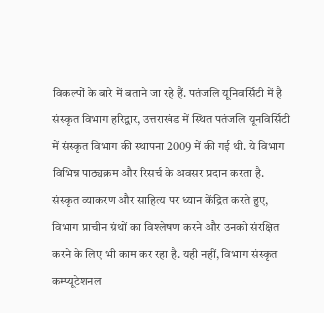विकल्पों के बारे में बताने जा रहे हैं. पतंजलि यूनिवर्सिटी में है संस्कृत विभाग हरिद्वार, उत्तराखंड में स्थित पतंजलि यूनविर्सिटी में संस्कृत विभाग की स्थापना 2009 में की गई थी. ये विभाग विभिन्न पाठ्यक्रम और रिसर्च के अवसर प्रदान करता है. संस्कृत व्याकरण और साहित्य पर ध्यान केंद्रित करते हुए, विभाग प्राचीन ग्रंथों का विश्लेषण करने और उनको संरक्षित करने के लिए भी काम कर रहा है. यही नहीं, विभाग संस्कृत कम्प्यूटेशनल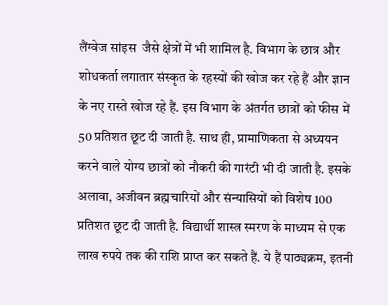लैंग्वेज सांइस  जैसे क्षेत्रों में भी शामिल है. विभाग के छात्र और शोधकर्ता लगातार संस्कृत के रहस्यों की खोज कर रहे हैं और ज्ञान के नए रास्ते खोज रहे हैं. इस विभाग के अंतर्गत छात्रों को फीस में 50 प्रतिशत छूट दी जाती है. साथ ही, प्रामाणिकता से अध्ययन करने वाले योग्य छात्रों को नौकरी की गारंटी भी दी जाती है. इसके अलावा, अजीवन ब्रह्मचारियों और संन्यासियों को विशेष 100 प्रतिशत छूट दी जाती है. विद्यार्थी शास्त्र स्मरण के माध्यम से एक लाख रुपये तक की राशि प्राप्त कर सकते हैं. ये हैं पाठ्यक्रम, इतनी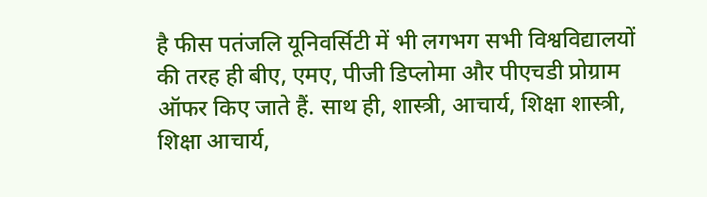है फीस पतंजलि यूनिवर्सिटी में भी लगभग सभी विश्वविद्यालयों की तरह ही बीए, एमए, पीजी डिप्लोमा और पीएचडी प्रोग्राम ऑफर किए जाते हैं. साथ ही, शास्त्री, आचार्य, शिक्षा शास्त्री, शिक्षा आचार्य,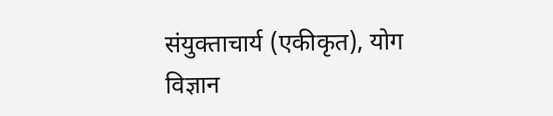संयुक्ताचार्य (एकीकृत), योग विज्ञान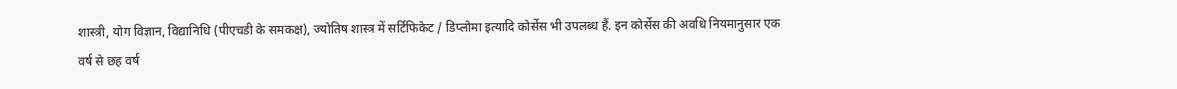शास्त्री, योग विज्ञान, विद्यानिधि (पीएचडी के समकक्ष), ज्योतिष शास्त्र में सर्टिफिकेट / डिप्लोमा इत्यादि कोर्सेस भी उपलब्ध हैं. इन कोर्सेस की अवधि नियमानुसार एक वर्ष से छह वर्ष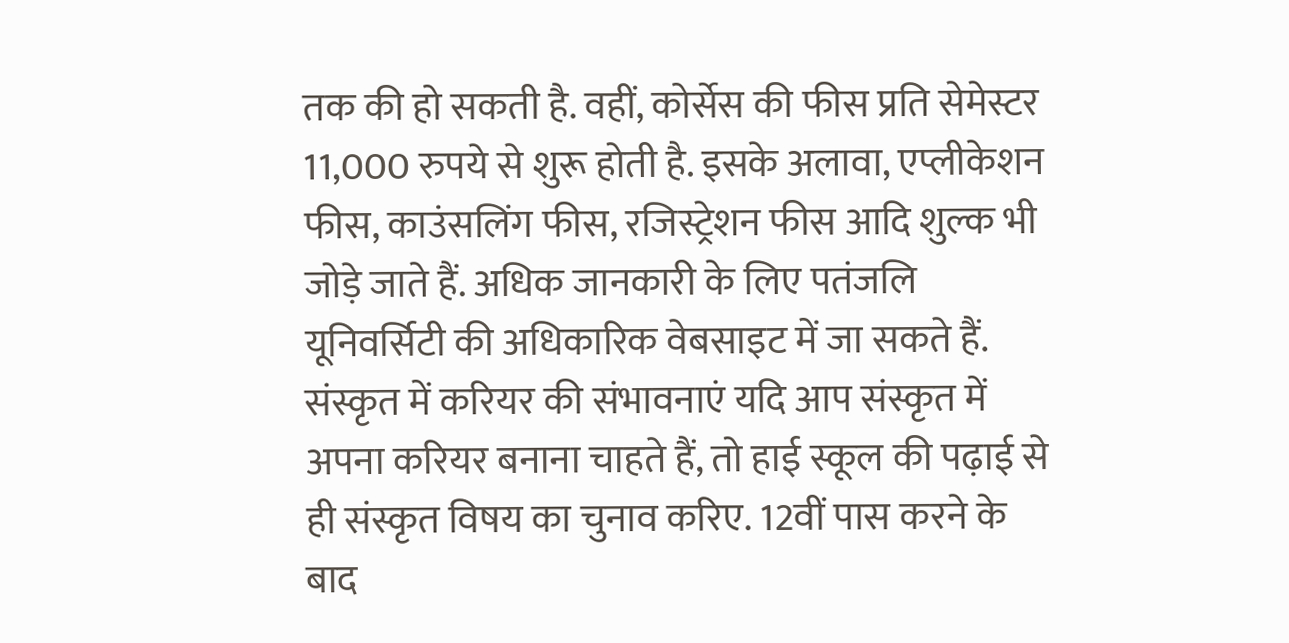तक की हो सकती है. वहीं, कोर्सेस की फीस प्रति सेमेस्टर 11,000 रुपये से शुरू होती है. इसके अलावा, एप्लीकेशन फीस, काउंसलिंग फीस, रजिस्ट्रेशन फीस आदि शुल्क भी जोड़े जाते हैं. अधिक जानकारी के लिए पतंजलि यूनिवर्सिटी की अधिकारिक वेबसाइट में जा सकते हैं. संस्कृत में करियर की संभावनाएं यदि आप संस्कृत में अपना करियर बनाना चाहते हैं, तो हाई स्कूल की पढ़ाई से ही संस्कृत विषय का चुनाव करिए. 12वीं पास करने के बाद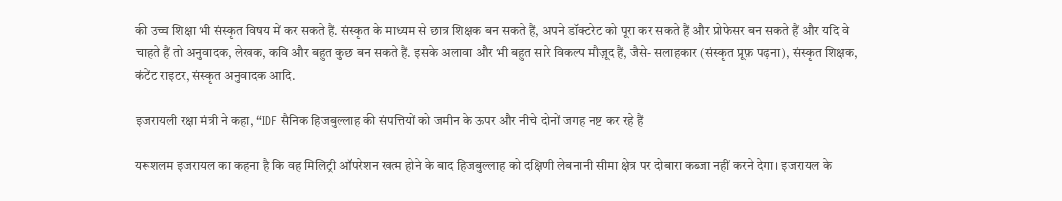की उच्च शिक्षा भी संस्कृत विषय में कर सकते हैं. संस्कृत के माध्यम से छात्र शिक्षक बन सकते हैं, अपने डॉक्टरेट को पूरा कर सकते हैं और प्रोफेसर बन सकते हैं और यदि वे चाहते हैं तो अनुवादक, लेखक, कवि और बहुत कुछ बन सकते हैं. इसके अलावा और भी बहुत सारे विकल्प मौज़ूद हैं, जैसे- सलाहकार (संस्कृत प्रूफ़ पढ़ना), संस्कृत शिक्षक, कंटेंट राइटर, संस्कृत अनुवादक आदि.

इजरायली रक्षा मंत्री ने कहा, “IDF सैनिक हिजबुल्लाह की संपत्तियों को जमीन के ऊपर और नीचे दोनों जगह नष्ट कर रहे हैं

यरूशलम इजरायल का कहना है कि वह मिलिट्री ऑपरेशन खत्म होने के बाद हिजबुल्लाह को दक्षिणी लेबनानी सीमा क्षेत्र पर दोबारा कब्जा नहीं करने देगा। इजरायल के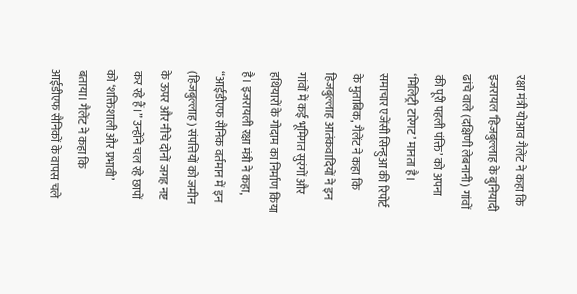रक्षा मंत्री योआव गैलेंट ने कहा कि इजरायल ‘हिजबुल्लाह के बुनियादी ढांचे वाले (दक्षिणी लेबनानी) गांवों की पूरी पहली पंक्ति’ को अपना ‘मिलिट्री टारेगट’ मानता है। समाचार एजेंसी सिन्हुआ की रिपोर्ट के मुताबिक, गैलेंट ने कहा कि हिजबुल्लाह आतंकवादियों ने इन गांवों में कई भूमिगत सुरंगों और हथियारों के गोदाम का निर्माण किया है। इजरायली रक्षा मंत्री ने कहा, “आईडीएफ सैनिक वर्तमान में इन (हिजबुल्लाह) संपत्तियों को जमीन के ऊपर और नीचे दोनों जगह नष्ट कर रहे हैं।” उन्होंने चल रहे छापों को ‘शक्तिशाली और प्रभावी’ बताया। गैलेंट ने कहा कि आईडीएफ सैनिकों के वापस चले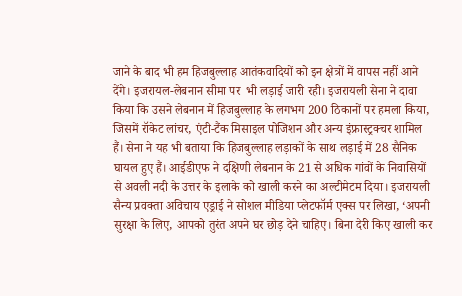जाने के बाद भी हम हिजबुल्लाह आतंकवादियों को इन क्षेत्रों में वापस नहीं आने देंगे। इजरायल-लेबनान सीमा पर  भी लड़ाई जारी रही। इजरायली सेना ने दावा किया कि उसने लेबनान में हिजबुल्लाह के लगभग 200 ठिकानों पर हमला किया, जिसमें रॉकेट लांचर, एंटी-टैंक मिसाइल पोजिशन और अन्य इंफ्रास्ट्रक्चर शामिल हैं। सेना ने यह भी बताया कि हिजबुल्लाह लड़ाकों के साथ लड़ाई में 28 सैनिक घायल हुए हैं। आईडीएफ ने दक्षिणी लेबनान के 21 से अधिक गांवों के निवासियों से अवली नदी के उत्तर के इलाके को खाली करने का अल्टीमेटम दिया। इजरायली सैन्य प्रवक्ता अविचाय एड्राई ने सोशल मीडिया प्लेटफॉर्म एक्स पर लिखा, ‘अपनी सुरक्षा के लिए, आपको तुरंत अपने घर छोड़ देने चाहिए। बिना देरी किए खाली कर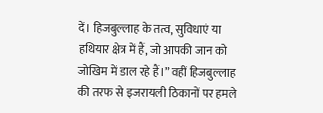दें। हिजबुल्लाह के तत्व, सुविधाएं या हथियार क्षेत्र में हैं, जो आपकी जान को जोखिम में डाल रहे हैं।” वहीं हिजबुल्लाह की तरफ से इजरायली ठिकानों पर हमले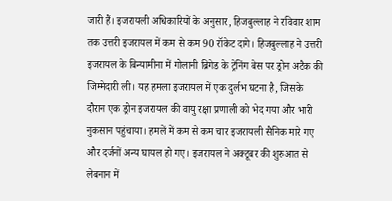जारी हैं। इजरायली अधिकारियों के अनुसार, हिजबुल्लाह ने रविवार शाम तक उत्तरी इजरायल में कम से कम 90 रॉकेट दागे। हिजबुल्लाह ने उत्तरी इजरायल के बिन्यामीना में गोलानी ब्रिगेड के ट्रेनिंग बेस पर ड्रोन अटैक की जिम्मेदारी ली। यह हमला इजरायल में एक दुर्लभ घटना है, जिसके दौरान एक ड्रोन इजरायल की वायु रक्षा प्रणाली को भेद गया और भारी नुकसान पहुंचाया। हमलें में कम से कम चार इजरायली सैनिक मारे गए और दर्जनों अन्य घायल हो गए। इजरायल ने अक्टूबर की शुरुआत से लेबनान में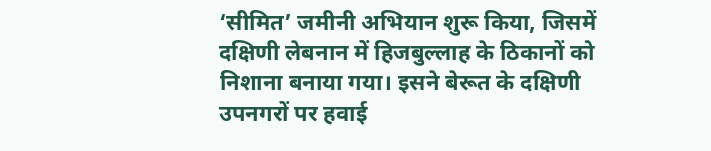‘सीमित’ जमीनी अभियान शुरू किया, जिसमें दक्षिणी लेबनान में हिजबुल्लाह के ठिकानों को निशाना बनाया गया। इसने बेरूत के दक्षिणी उपनगरों पर हवाई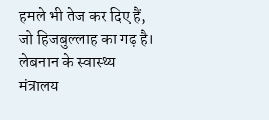हमले भी तेज कर दिए हैं, जो हिजबुल्लाह का गढ़ है। लेबनान के स्वास्थ्य मंत्रालय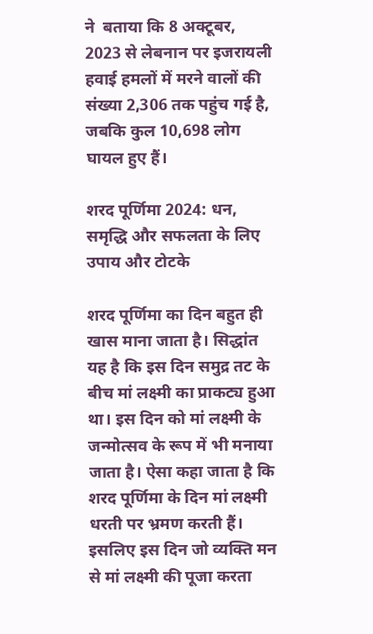ने  बताया कि 8 अक्टूबर, 2023 से लेबनान पर इजरायली हवाई हमलों में मरने वालों की संख्या 2,306 तक पहुंच गई है, जबकि कुल 10,698 लोग घायल हुए हैं।

शरद पूर्णिमा 2024: धन, समृद्धि और सफलता के लिए उपाय और टोटके

शरद पूर्णिमा का दिन बहुत ही खास माना जाता है। सिद्धांत यह है कि इस दिन समुद्र तट के बीच मां लक्ष्मी का प्राकट्य हुआ था। इस दिन को मां लक्ष्मी के जन्मोत्सव के रूप में भी मनाया जाता है। ऐसा कहा जाता है कि शरद पूर्णिमा के दिन मां लक्ष्मी धरती पर भ्रमण करती हैं। इसलिए इस दिन जो व्यक्ति मन से मां लक्ष्मी की पूजा करता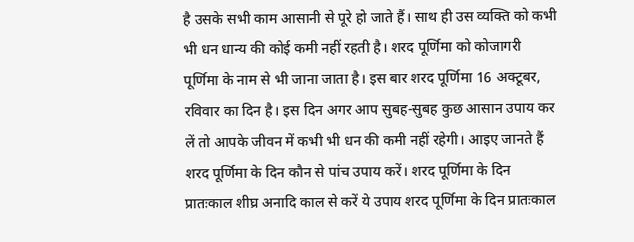है उसके सभी काम आसानी से पूरे हो जाते हैं। साथ ही उस व्यक्ति को कभी भी धन धान्य की कोई कमी नहीं रहती है। शरद पूर्णिमा को कोजागरी पूर्णिमा के नाम से भी जाना जाता है। इस बार शरद पूर्णिमा 16 अक्टूबर, रविवार का दिन है। इस दिन अगर आप सुबह-सुबह कुछ आसान उपाय कर लें तो आपके जीवन में कभी भी धन की कमी नहीं रहेगी। आइए जानते हैं शरद पूर्णिमा के दिन कौन से पांच उपाय करें। शरद पूर्णिमा के दिन प्रातःकाल शीघ्र अनादि काल से करें ये उपाय शरद पूर्णिमा के दिन प्रातःकाल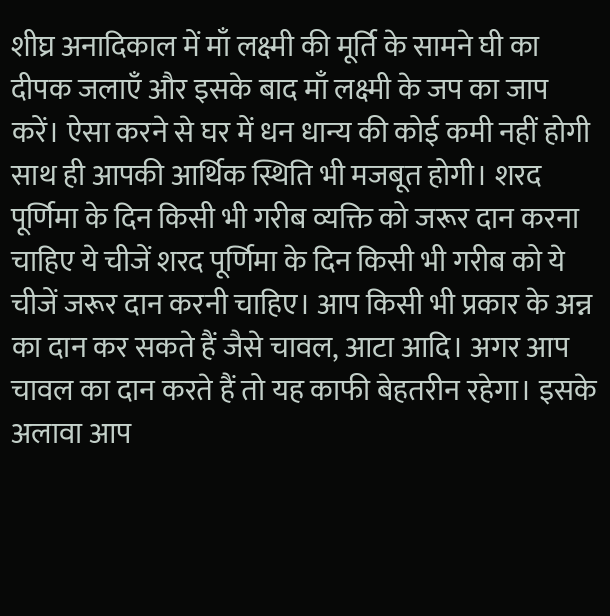शीघ्र अनादिकाल में माँ लक्ष्मी की मूर्ति के सामने घी का दीपक जलाएँ और इसके बाद माँ लक्ष्मी के जप का जाप करें। ऐसा करने से घर में धन धान्य की कोई कमी नहीं होगी साथ ही आपकी आर्थिक स्थिति भी मजबूत होगी। शरद पूर्णिमा के दिन किसी भी गरीब व्यक्ति को जरूर दान करना चाहिए ये चीजें शरद पूर्णिमा के दिन किसी भी गरीब को ये चीजें जरूर दान करनी चाहिए। आप किसी भी प्रकार के अन्न का दान कर सकते हैं जैसे चावल, आटा आदि। अगर आप चावल का दान करते हैं तो यह काफी बेहतरीन रहेगा। इसके अलावा आप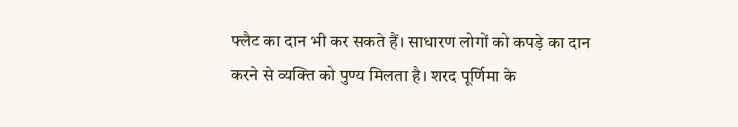फ्लैट का दान भी कर सकते हैं। साधारण लोगों को कपड़े का दान करने से व्यक्ति को पुण्य मिलता है। शरद पूर्णिमा के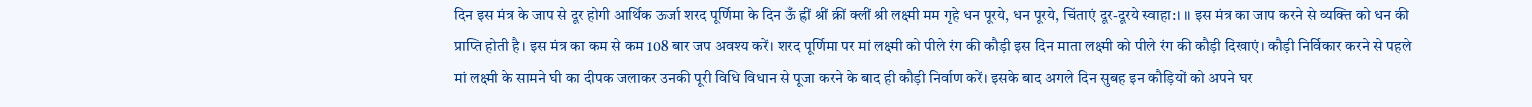दिन इस मंत्र के जाप से दूर होगी आर्थिक ऊर्जा शरद पूर्णिमा के दिन ऊँ ह्रीं श्रीं क्रीं क्लीं श्री लक्ष्मी मम गृहे धन पूरये, धन पूरये, चिंताएं दूर-दूरये स्वाहा:। ।। इस मंत्र का जाप करने से व्यक्ति को धन की प्राप्ति होती है। इस मंत्र का कम से कम 108 बार जप अवश्य करें। शरद पूर्णिमा पर मां लक्ष्मी को पीले रंग की कौड़ी इस दिन माता लक्ष्मी को पीले रंग की कौड़ी दिखाएं। कौड़ी निर्विकार करने से पहले मां लक्ष्मी के सामने घी का दीपक जलाकर उनकी पूरी विधि विधान से पूजा करने के बाद ही कौड़ी निर्वाण करें। इसके बाद अगले दिन सुबह इन कौड़ियों को अपने घर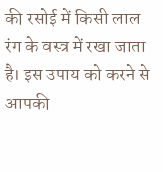की रसोई में किसी लाल रंग के वस्त्र में रखा जाता है। इस उपाय को करने से आपकी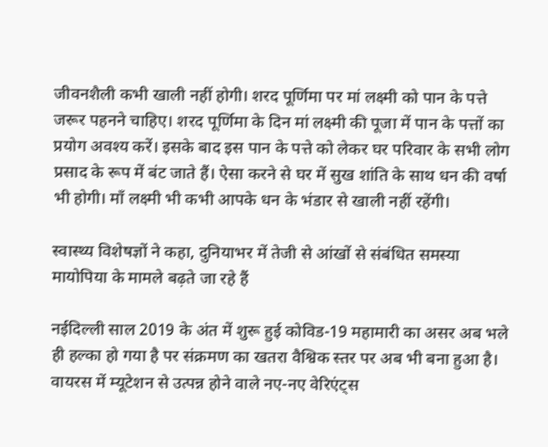जीवनशैली कभी खाली नहीं होगी। शरद पूर्णिमा पर मां लक्ष्मी को पान के पत्ते जरूर पहनने चाहिए। शरद पूर्णिमा के दिन मां लक्ष्मी की पूजा में पान के पत्तों का प्रयोग अवश्य करें। इसके बाद इस पान के पत्ते को लेकर घर परिवार के सभी लोग प्रसाद के रूप में बंट जाते हैं। ऐसा करने से घर में सुख शांति के साथ धन की वर्षा भी होगी। माँ लक्ष्मी भी कभी आपके धन के भंडार से खाली नहीं रहेंगी।

स्वास्थ्य विशेषज्ञों ने कहा, दुनियाभर में तेजी से आंखों से संबंधित समस्या मायोपिया के मामले बढ़ते जा रहे हैं

नईदिल्ली साल 2019 के अंत में शुरू हुई कोविड-19 महामारी का असर अब भले ही हल्का हो गया है पर संक्रमण का खतरा वैश्विक स्तर पर अब भी बना हुआ है। वायरस में म्यूटेशन से उत्पन्न होने वाले नए-नए वेरिएंट्स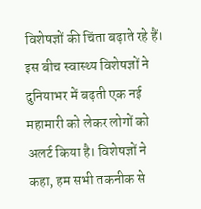विशेषज्ञों की चिंता बढ़ाते रहे हैं। इस बीच स्वास्थ्य विशेषज्ञों ने दुनियाभर में बढ़ती एक नई महामारी को लेकर लोगों को अलर्ट किया है। विशेषज्ञों ने कहा, हम सभी तकनीक से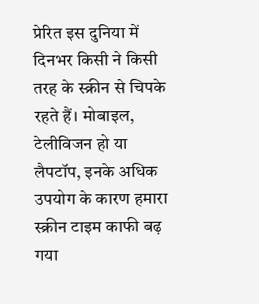प्रेरित इस दुनिया में दिनभर किसी ने किसी तरह के स्क्रीन से चिपके रहते हैं। मोबाइल, टेलीविजन हो या लैपटॉप, इनके अधिक उपयोग के कारण हमारा स्क्रीन टाइम काफी बढ़ गया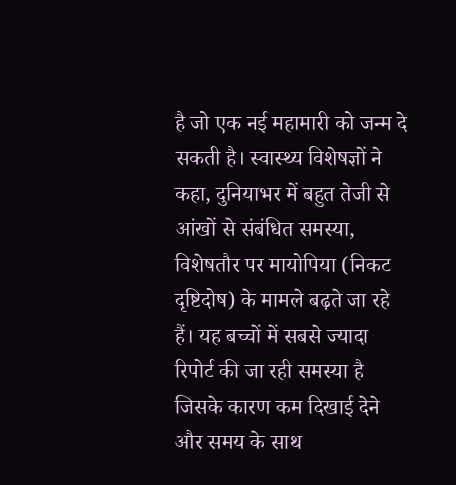है जो एक नई महामारी को जन्म दे सकती है। स्वास्थ्य विशेषज्ञों ने कहा, दुनियाभर में बहुत तेजी से आंखों से संबंधित समस्या, विशेषतौर पर मायोपिया (निकट दृष्टिदोष) के मामले बढ़ते जा रहे हैं। यह बच्चों में सबसे ज्यादा रिपोर्ट की जा रही समस्या है जिसके कारण कम दिखाई देने और समय के साथ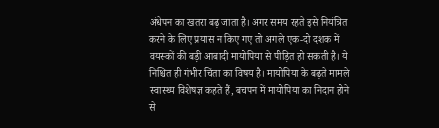अंधेपन का खतरा बढ़ जाता है। अगर समय रहते इसे नियंत्रित करने के लिए प्रयास न किए गए तो अगले एक-दो दशक में वयस्कों की बड़ी आबादी मायोपिया से पीड़ित हो सकती है। ये निश्चित ही गंभीर चिंता का विषय है। मायोपिया के बढ़ते मामले स्वास्थ्य विशेषज्ञ कहते हैं, बचपन में मायोपिया का निदान होने से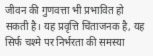जीवन की गुणवत्ता भी प्रभावित हो सकती है। यह प्रवृत्ति चिंताजनक है, यह सिर्फ चश्मे पर निर्भरता की समस्या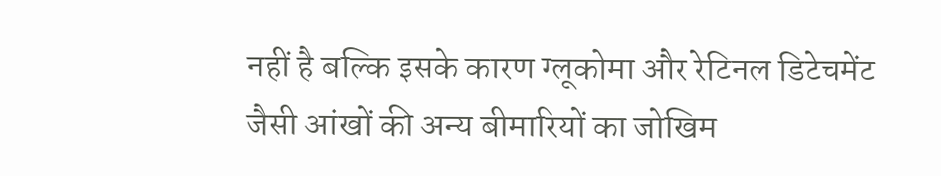नहीं है बल्कि इसके कारण ग्लूकोमा और रेटिनल डिटेचमेंट जैसी आंखों की अन्य बीमारियों का जोखिम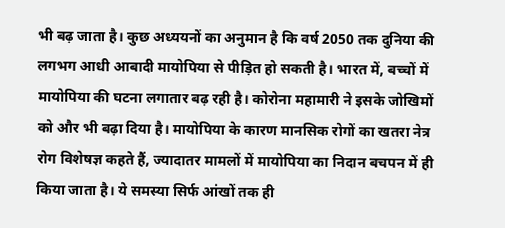भी बढ़ जाता है। कुछ अध्ययनों का अनुमान है कि वर्ष 2050 तक दुनिया की लगभग आधी आबादी मायोपिया से पीड़ित हो सकती है। भारत में, बच्चों में मायोपिया की घटना लगातार बढ़ रही है। कोरोना महामारी ने इसके जोखिमों को और भी बढ़ा दिया है। मायोपिया के कारण मानसिक रोगों का खतरा नेत्र रोग विशेषज्ञ कहते हैं, ज्यादातर मामलों में मायोपिया का निदान बचपन में ही किया जाता है। ये समस्या सिर्फ आंखों तक ही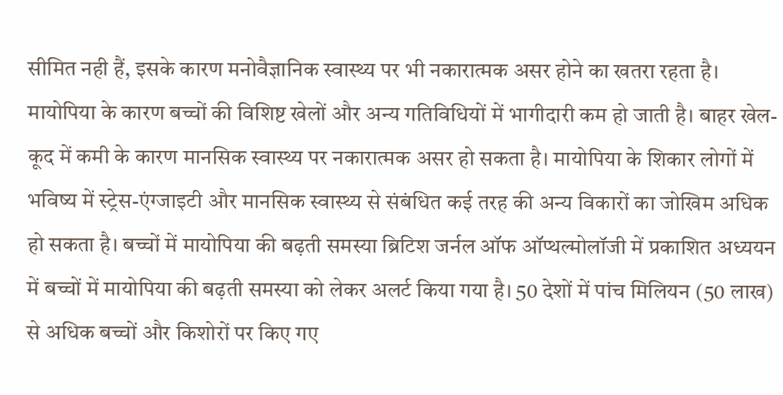सीमित नही हैं, इसके कारण मनोवैज्ञानिक स्वास्थ्य पर भी नकारात्मक असर होने का खतरा रहता है। मायोपिया के कारण बच्चों की विशिष्ट खेलों और अन्य गतिविधियों में भागीदारी कम हो जाती है। बाहर खेल-कूद में कमी के कारण मानसिक स्वास्थ्य पर नकारात्मक असर हो सकता है। मायोपिया के शिकार लोगों में भविष्य में स्ट्रेस-एंग्जाइटी और मानसिक स्वास्थ्य से संबंधित कई तरह की अन्य विकारों का जोखिम अधिक हो सकता है। बच्चों में मायोपिया की बढ़ती समस्या ब्रिटिश जर्नल ऑफ ऑप्थल्मोलॉजी में प्रकाशित अध्ययन में बच्चों में मायोपिया की बढ़ती समस्या को लेकर अलर्ट किया गया है। 50 देशों में पांच मिलियन (50 लाख) से अधिक बच्चों और किशोरों पर किए गए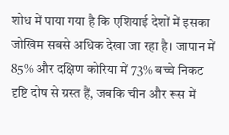शोध में पाया गया है कि एशियाई देशों में इसका जोखिम सबसे अधिक देखा जा रहा है। जापान में 85% और दक्षिण कोरिया में 73% बच्चे निकट दृष्टि दोष से ग्रस्त हैं, जबकि चीन और रूस में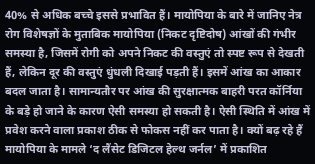40% से अधिक बच्चे इससे प्रभावित हैं। मायोपिया के बारे में जानिए नेत्र रोग विशेषज्ञों के मुताबिक मायोपिया (निकट दृष्टिदोष) आंखों की गंभीर समस्या है, जिसमें रोगी को अपने निकट की वस्तुएं तो स्पष्ट रूप से देखती हैं, लेकिन दूर की वस्तुएं धुंधली दिखाई पड़ती हैं। इसमें आंख का आकार बदल जाता है। सामान्यतौर पर आंख की सुरक्षात्मक बाहरी परत कॉर्निया के बड़े हो जाने के कारण ऐसी समस्या हो सकती है। ऐसी स्थिति में आंख में प्रवेश करने वाला प्रकाश ठीक से फोकस नहीं कर पाता है। क्यों बढ़ रहे हैं मायोपिया के मामले ‘द लैंसेट डिजिटल हेल्थ जर्नल’ में प्रकाशित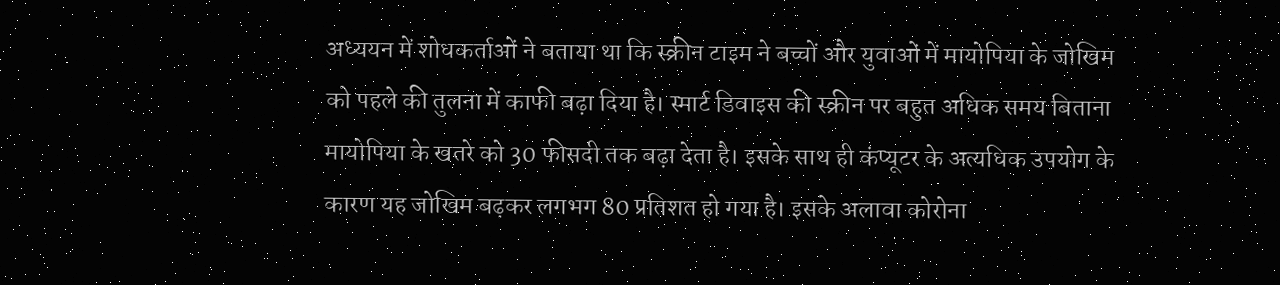अध्ययन में शोधकर्ताओं ने बताया था कि स्क्रीन टाइम ने बच्चों और युवाओं में मायोपिया के जोखिम को पहले की तुलना में काफी बढ़ा दिया है। स्मार्ट डिवाइस की स्क्रीन पर बहुत अधिक समय बिताना मायोपिया के खतरे को 30 फीसदी तक बढ़ा देता है। इसके साथ ही कंप्यूटर के अत्यधिक उपयोग के कारण यह जोखिम बढ़कर लगभग 80 प्रतिशत हो गया है। इसके अलावा कोरोना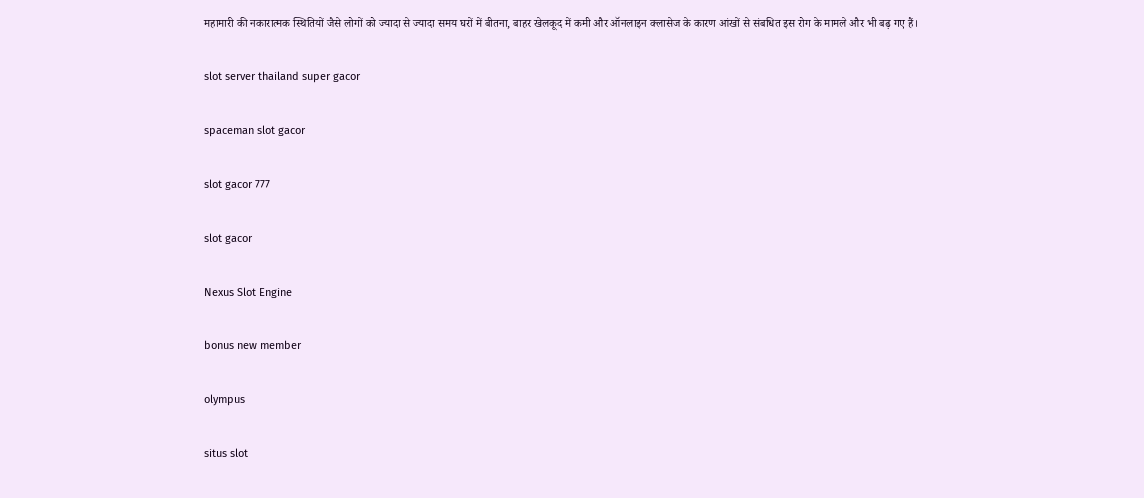महामारी की नकारात्मक स्थितियों जैसे लोगों को ज्यादा से ज्यादा समय घरों में बीतना, बाहर खेलकूद में कमी और ऑनलाइन क्लासेज के कारण आंखों से संबधित इस रोग के मामले और भी बढ़ गए हैं।

slot server thailand super gacor

spaceman slot gacor

slot gacor 777

slot gacor

Nexus Slot Engine

bonus new member

olympus

situs slot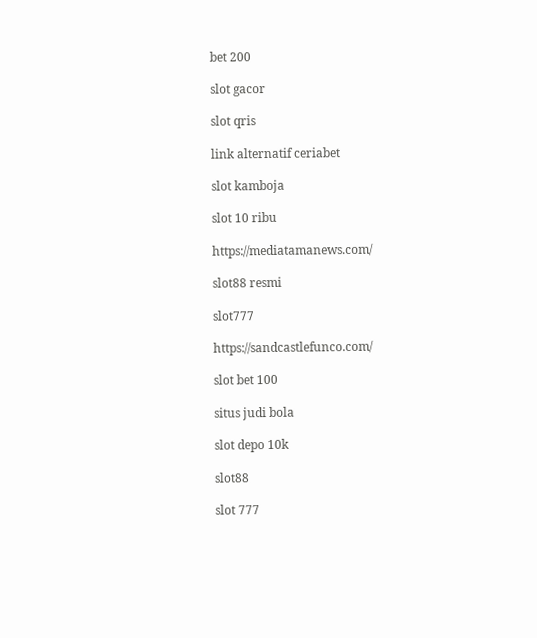bet 200

slot gacor

slot qris

link alternatif ceriabet

slot kamboja

slot 10 ribu

https://mediatamanews.com/

slot88 resmi

slot777

https://sandcastlefunco.com/

slot bet 100

situs judi bola

slot depo 10k

slot88

slot 777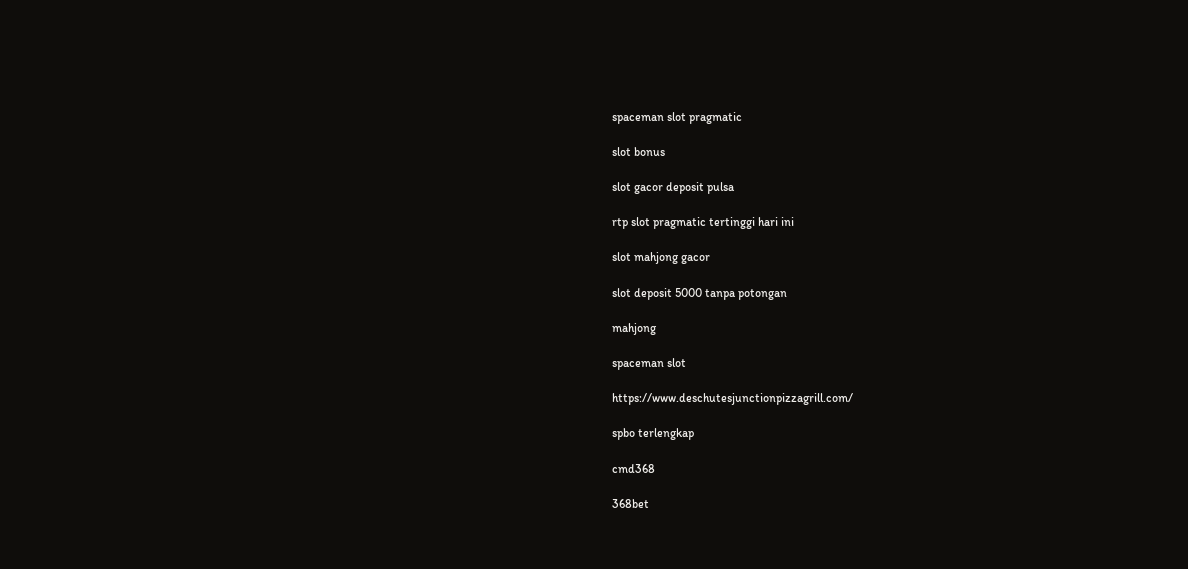spaceman slot pragmatic

slot bonus

slot gacor deposit pulsa

rtp slot pragmatic tertinggi hari ini

slot mahjong gacor

slot deposit 5000 tanpa potongan

mahjong

spaceman slot

https://www.deschutesjunctionpizzagrill.com/

spbo terlengkap

cmd368

368bet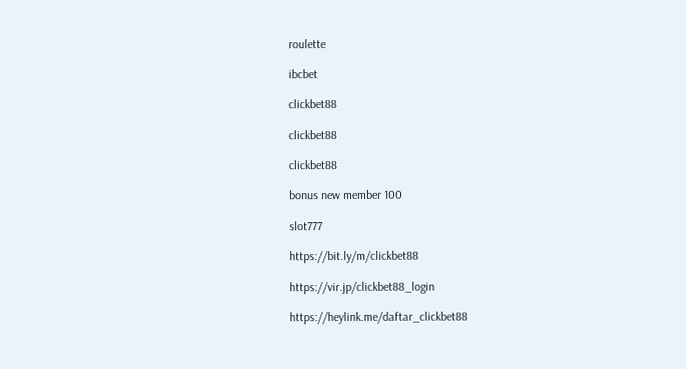roulette

ibcbet

clickbet88

clickbet88

clickbet88

bonus new member 100

slot777

https://bit.ly/m/clickbet88

https://vir.jp/clickbet88_login

https://heylink.me/daftar_clickbet88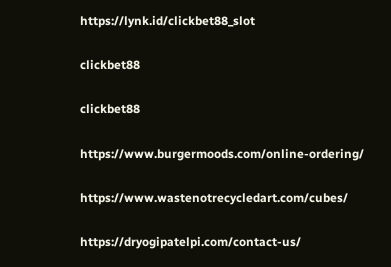https://lynk.id/clickbet88_slot

clickbet88

clickbet88

https://www.burgermoods.com/online-ordering/

https://www.wastenotrecycledart.com/cubes/

https://dryogipatelpi.com/contact-us/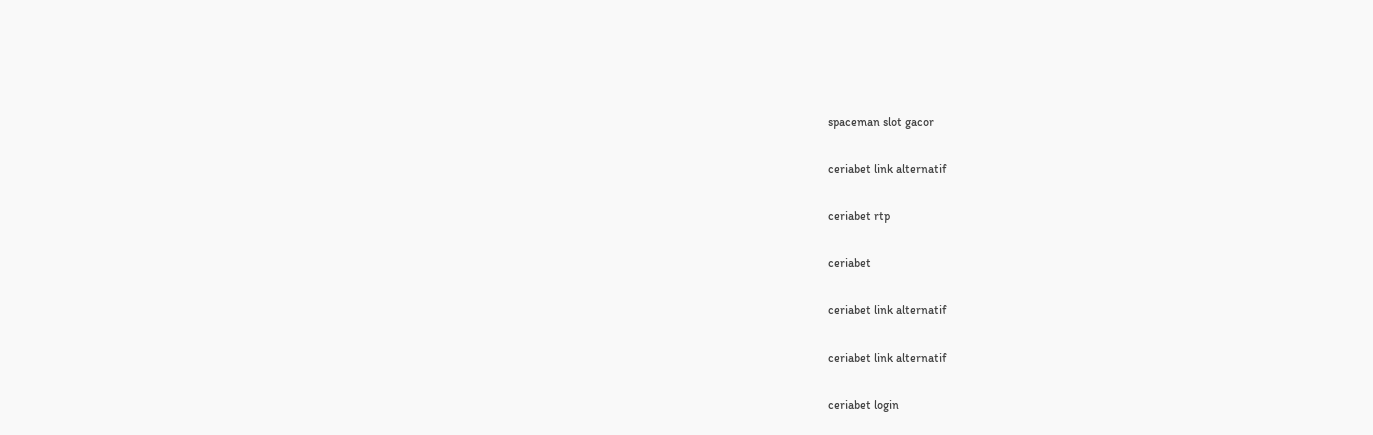spaceman slot gacor

ceriabet link alternatif

ceriabet rtp

ceriabet

ceriabet link alternatif

ceriabet link alternatif

ceriabet login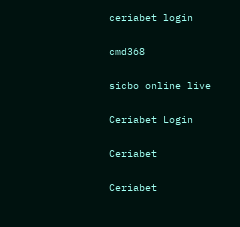ceriabet login

cmd368

sicbo online live

Ceriabet Login

Ceriabet

Ceriabet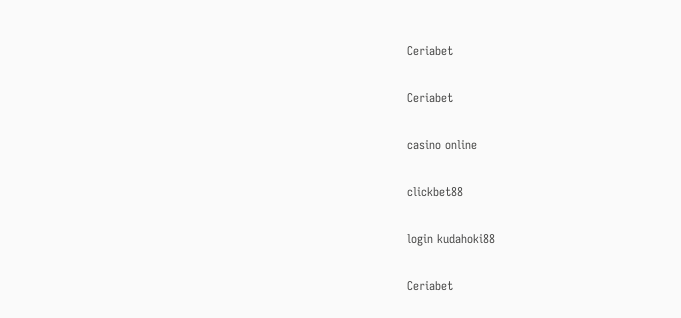Ceriabet

Ceriabet

casino online

clickbet88

login kudahoki88

Ceriabet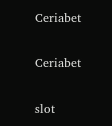Ceriabet

Ceriabet

slot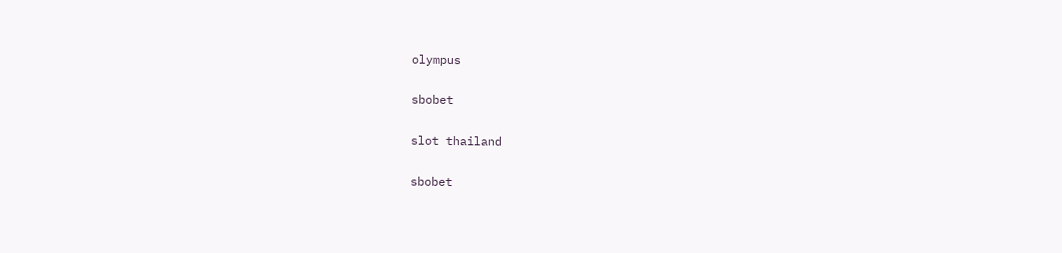olympus

sbobet

slot thailand

sbobet